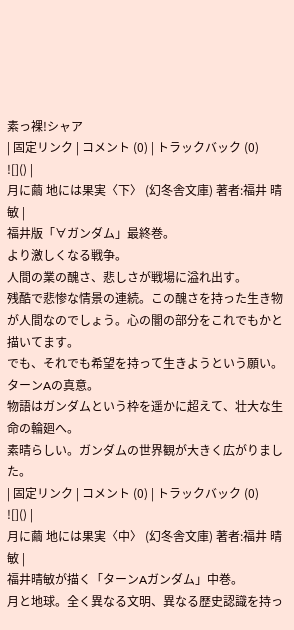素っ裸!シャア
| 固定リンク | コメント (0) | トラックバック (0)
![]() |
月に繭 地には果実〈下〉 (幻冬舎文庫) 著者:福井 晴敏 |
福井版「∀ガンダム」最終巻。
より激しくなる戦争。
人間の業の醜さ、悲しさが戦場に溢れ出す。
残酷で悲惨な情景の連続。この醜さを持った生き物が人間なのでしょう。心の闇の部分をこれでもかと描いてます。
でも、それでも希望を持って生きようという願い。ターンAの真意。
物語はガンダムという枠を遥かに超えて、壮大な生命の輪廻へ。
素晴らしい。ガンダムの世界観が大きく広がりました。
| 固定リンク | コメント (0) | トラックバック (0)
![]() |
月に繭 地には果実〈中〉 (幻冬舎文庫) 著者:福井 晴敏 |
福井晴敏が描く「ターンAガンダム」中巻。
月と地球。全く異なる文明、異なる歴史認識を持っ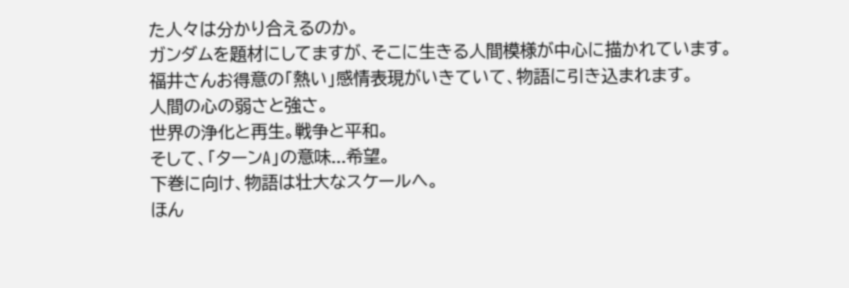た人々は分かり合えるのか。
ガンダムを題材にしてますが、そこに生きる人間模様が中心に描かれています。
福井さんお得意の「熱い」感情表現がいきていて、物語に引き込まれます。
人間の心の弱さと強さ。
世界の浄化と再生。戦争と平和。
そして、「ターンA」の意味...希望。
下巻に向け、物語は壮大なスケールへ。
ほん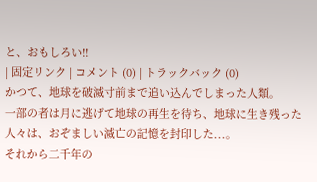と、おもしろい!!
| 固定リンク | コメント (0) | トラックバック (0)
かつて、地球を破滅寸前まで追い込んでしまった人類。
一部の者は月に逃げて地球の再生を待ち、地球に生き残った人々は、おぞましい滅亡の記憶を封印した...。
それから二千年の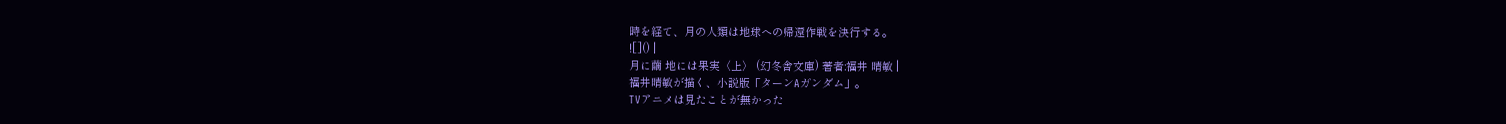時を経て、月の人類は地球への帰還作戦を決行する。
![]() |
月に繭 地には果実〈上〉 (幻冬舎文庫) 著者:福井 晴敏 |
福井晴敏が描く、小説版「ターンAガンダム」。
TVアニメは見たことが無かった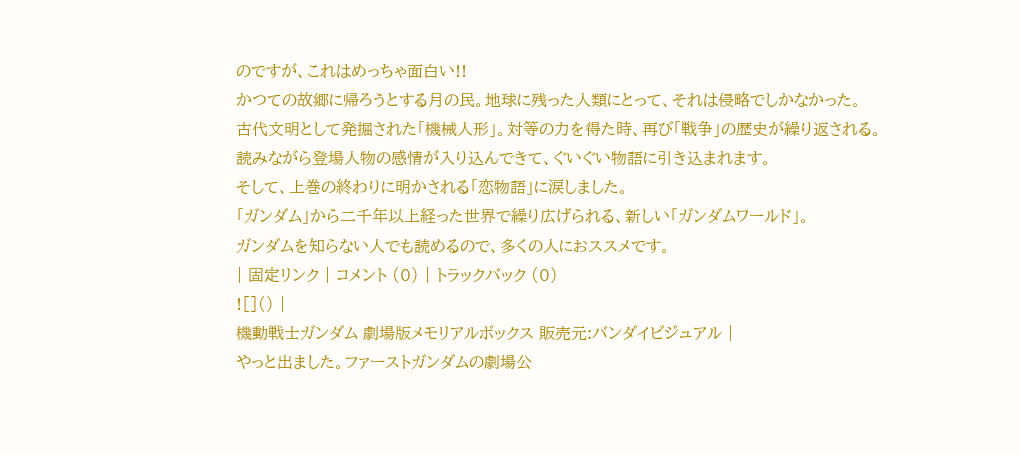のですが、これはめっちゃ面白い!!
かつての故郷に帰ろうとする月の民。地球に残った人類にとって、それは侵略でしかなかった。
古代文明として発掘された「機械人形」。対等の力を得た時、再び「戦争」の歴史が繰り返される。
読みながら登場人物の感情が入り込んできて、ぐいぐい物語に引き込まれます。
そして、上巻の終わりに明かされる「恋物語」に涙しました。
「ガンダム」から二千年以上経った世界で繰り広げられる、新しい「ガンダムワールド」。
ガンダムを知らない人でも読めるので、多くの人におススメです。
| 固定リンク | コメント (0) | トラックバック (0)
![]() |
機動戦士ガンダム 劇場版メモリアルボックス 販売元:バンダイビジュアル |
やっと出ました。ファーストガンダムの劇場公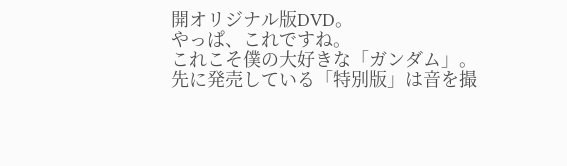開オリジナル版DVD。
やっぱ、これですね。
これこそ僕の大好きな「ガンダム」。
先に発売している「特別版」は音を撮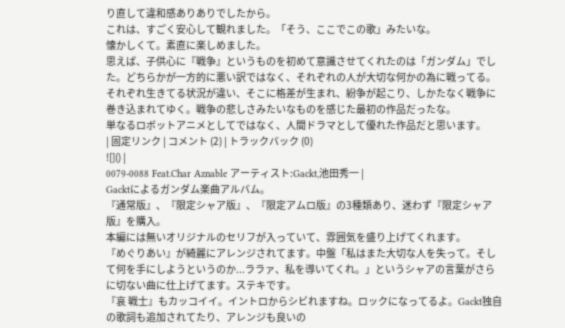り直して違和感ありありでしたから。
これは、すごく安心して観れました。「そう、ここでこの歌」みたいな。
懐かしくて。素直に楽しめました。
思えば、子供心に『戦争』というものを初めて意識させてくれたのは「ガンダム」でした。どちらかが一方的に悪い訳ではなく、それぞれの人が大切な何かの為に戦ってる。それぞれ生きてる状況が違い、そこに格差が生まれ、紛争が起こり、しかたなく戦争に巻き込まれてゆく。戦争の悲しさみたいなものを感じた最初の作品だったな。
単なるロボットアニメとしてではなく、人間ドラマとして優れた作品だと思います。
| 固定リンク | コメント (2) | トラックバック (0)
![]() |
0079-0088 Feat.Char Aznable アーティスト:Gackt,池田秀一 |
Gacktによるガンダム楽曲アルバム。
『通常版』、『限定シャア版』、『限定アムロ版』の3種類あり、迷わず『限定シャア版』を購入。
本編には無いオリジナルのセリフが入っていて、雰囲気を盛り上げてくれます。
『めぐりあい』が綺麗にアレンジされてます。中盤「私はまた大切な人を失って。そして何を手にしようというのか...ララァ、私を導いてくれ。」というシャアの言葉がさらに切ない曲に仕上げてます。ステキです。
『哀 戦士』もカッコイイ。イントロからシビれますね。ロックになってるよ。Gackt独自の歌詞も追加されてたり、アレンジも良いの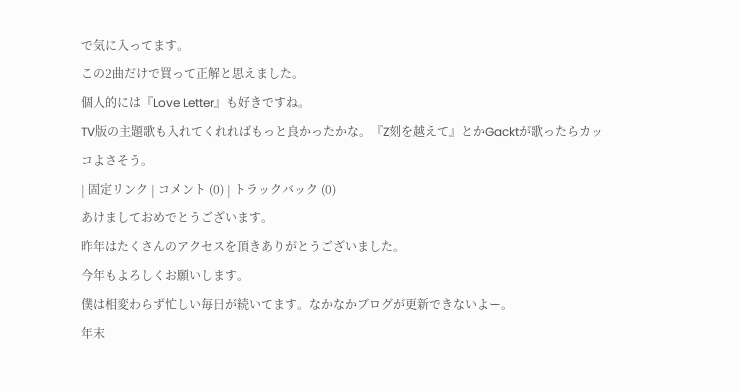で気に入ってます。
この2曲だけで買って正解と思えました。
個人的には『Love Letter』も好きですね。
TV版の主題歌も入れてくれればもっと良かったかな。『Z刻を越えて』とかGacktが歌ったらカッコよさそう。
| 固定リンク | コメント (0) | トラックバック (0)
あけましておめでとうございます。
昨年はたくさんのアクセスを頂きありがとうございました。
今年もよろしくお願いします。
僕は相変わらず忙しい毎日が続いてます。なかなかブログが更新できないよー。
年末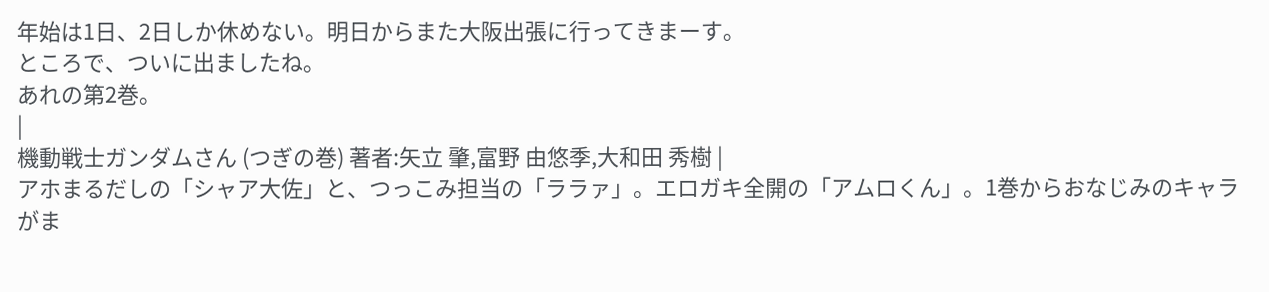年始は1日、2日しか休めない。明日からまた大阪出張に行ってきまーす。
ところで、ついに出ましたね。
あれの第2巻。
|
機動戦士ガンダムさん (つぎの巻) 著者:矢立 肇,富野 由悠季,大和田 秀樹 |
アホまるだしの「シャア大佐」と、つっこみ担当の「ララァ」。エロガキ全開の「アムロくん」。1巻からおなじみのキャラがま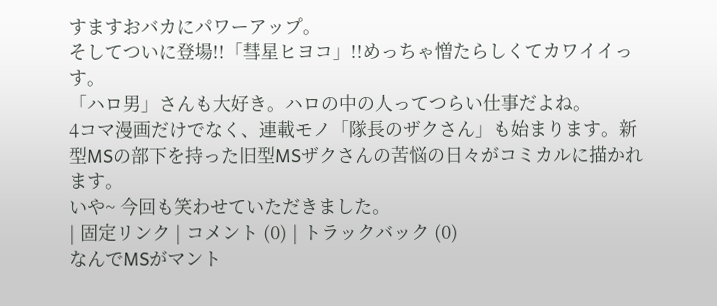すますおバカにパワーアップ。
そしてついに登場!!「彗星ヒヨコ」!!めっちゃ憎たらしくてカワイイっす。
「ハロ男」さんも大好き。ハロの中の人ってつらい仕事だよね。
4コマ漫画だけでなく、連載モノ「隊長のザクさん」も始まります。新型MSの部下を持った旧型MSザクさんの苦悩の日々がコミカルに描かれます。
いや~ 今回も笑わせていただきました。
| 固定リンク | コメント (0) | トラックバック (0)
なんでMSがマント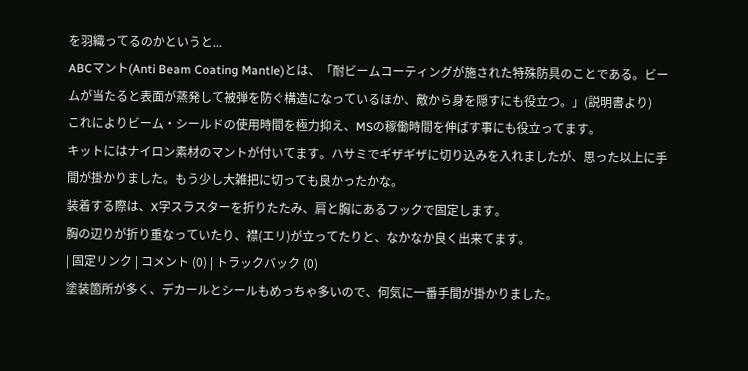を羽織ってるのかというと...
ABCマント(Anti Beam Coating Mantle)とは、「耐ビームコーティングが施された特殊防具のことである。ビームが当たると表面が蒸発して被弾を防ぐ構造になっているほか、敵から身を隠すにも役立つ。」(説明書より)
これによりビーム・シールドの使用時間を極力抑え、MSの稼働時間を伸ばす事にも役立ってます。
キットにはナイロン素材のマントが付いてます。ハサミでギザギザに切り込みを入れましたが、思った以上に手間が掛かりました。もう少し大雑把に切っても良かったかな。
装着する際は、X字スラスターを折りたたみ、肩と胸にあるフックで固定します。
胸の辺りが折り重なっていたり、襟(エリ)が立ってたりと、なかなか良く出来てます。
| 固定リンク | コメント (0) | トラックバック (0)
塗装箇所が多く、デカールとシールもめっちゃ多いので、何気に一番手間が掛かりました。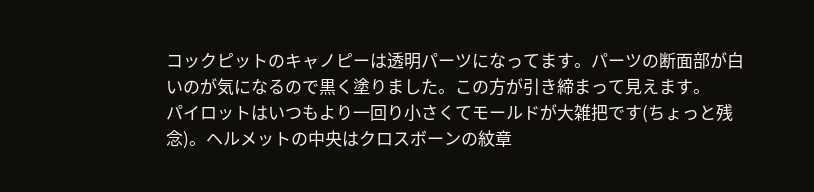コックピットのキャノピーは透明パーツになってます。パーツの断面部が白いのが気になるので黒く塗りました。この方が引き締まって見えます。
パイロットはいつもより一回り小さくてモールドが大雑把です(ちょっと残念)。ヘルメットの中央はクロスボーンの紋章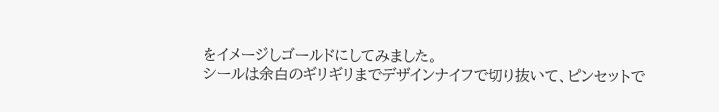をイメージしゴールドにしてみました。
シールは余白のギリギリまでデザインナイフで切り抜いて、ピンセットで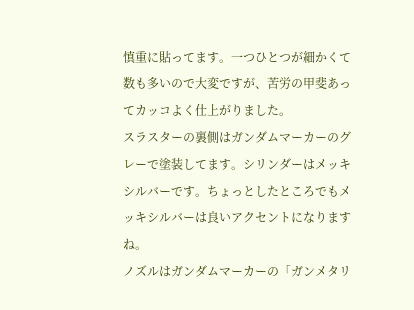慎重に貼ってます。一つひとつが細かくて数も多いので大変ですが、苦労の甲斐あってカッコよく仕上がりました。
スラスターの裏側はガンダムマーカーのグレーで塗装してます。シリンダーはメッキシルバーです。ちょっとしたところでもメッキシルバーは良いアクセントになりますね。
ノズルはガンダムマーカーの「ガンメタリ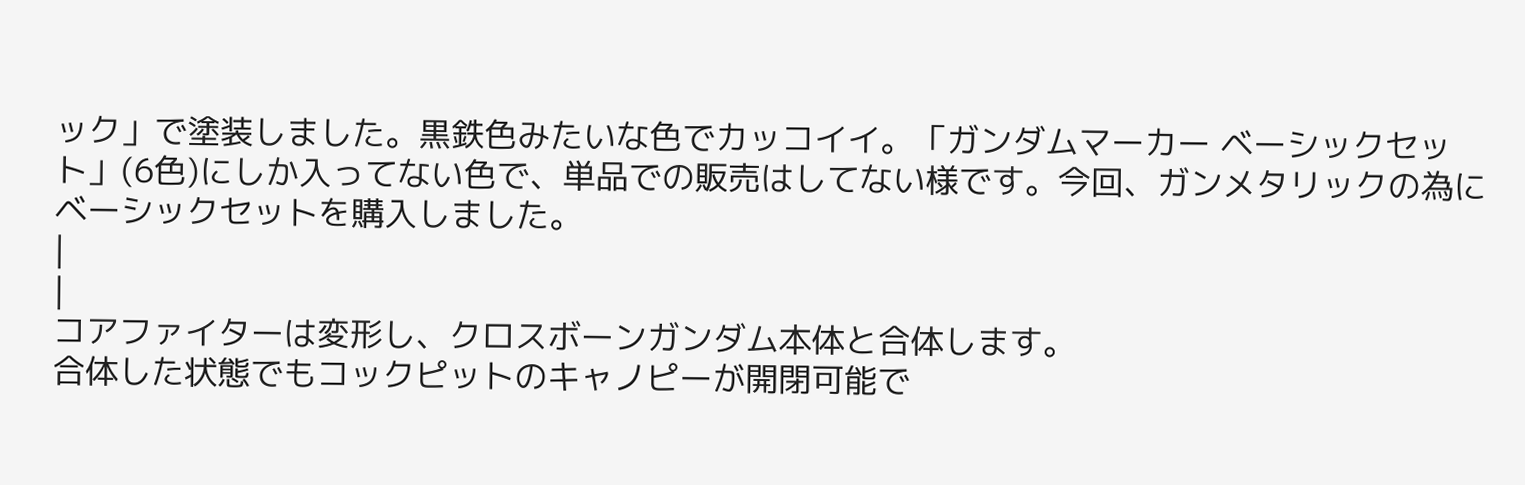ック」で塗装しました。黒鉄色みたいな色でカッコイイ。「ガンダムマーカー ベーシックセット」(6色)にしか入ってない色で、単品での販売はしてない様です。今回、ガンメタリックの為にベーシックセットを購入しました。
|
|
コアファイターは変形し、クロスボーンガンダム本体と合体します。
合体した状態でもコックピットのキャノピーが開閉可能で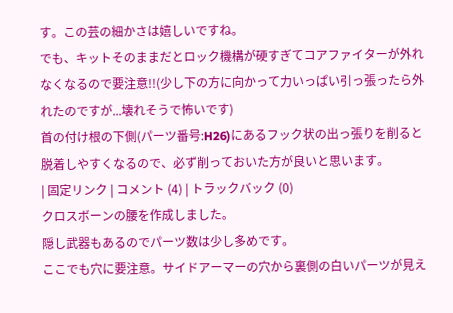す。この芸の細かさは嬉しいですね。
でも、キットそのままだとロック機構が硬すぎてコアファイターが外れなくなるので要注意!!(少し下の方に向かって力いっぱい引っ張ったら外れたのですが...壊れそうで怖いです)
首の付け根の下側(パーツ番号:H26)にあるフック状の出っ張りを削ると脱着しやすくなるので、必ず削っておいた方が良いと思います。
| 固定リンク | コメント (4) | トラックバック (0)
クロスボーンの腰を作成しました。
隠し武器もあるのでパーツ数は少し多めです。
ここでも穴に要注意。サイドアーマーの穴から裏側の白いパーツが見え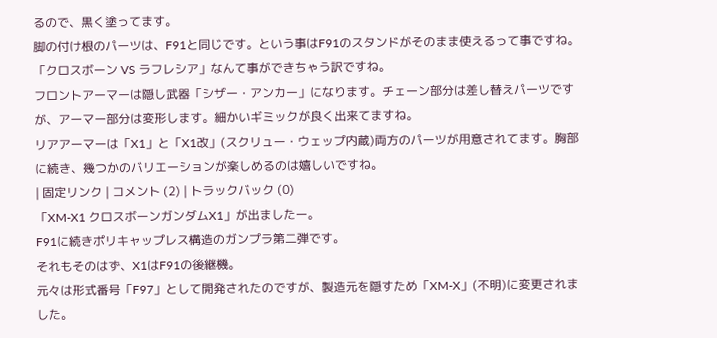るので、黒く塗ってます。
脚の付け根のパーツは、F91と同じです。という事はF91のスタンドがそのまま使えるって事ですね。「クロスボーン VS ラフレシア」なんて事ができちゃう訳ですね。
フロントアーマーは隠し武器「シザー・アンカー」になります。チェーン部分は差し替えパーツですが、アーマー部分は変形します。細かいギミックが良く出来てますね。
リアアーマーは「X1」と「X1改」(スクリュー・ウェップ内蔵)両方のパーツが用意されてます。胸部に続き、幾つかのバリエーションが楽しめるのは嬉しいですね。
| 固定リンク | コメント (2) | トラックバック (0)
「XM-X1 クロスボーンガンダムX1」が出ましたー。
F91に続きポリキャップレス構造のガンプラ第二弾です。
それもそのはず、X1はF91の後継機。
元々は形式番号「F97」として開発されたのですが、製造元を隠すため「XM-X」(不明)に変更されました。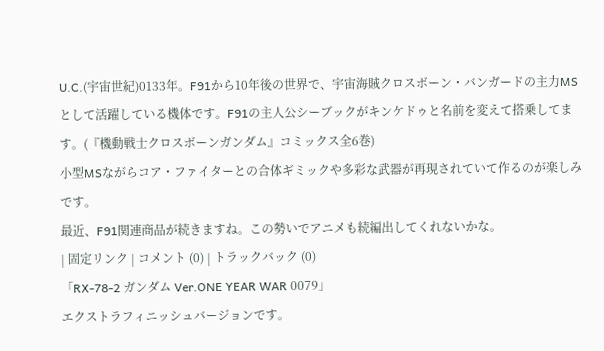U.C.(宇宙世紀)0133年。F91から10年後の世界で、宇宙海賊クロスボーン・バンガードの主力MSとして活躍している機体です。F91の主人公シーブックがキンケドゥと名前を変えて搭乗してます。(『機動戦士クロスボーンガンダム』コミックス全6巻)
小型MSながらコア・ファイターとの合体ギミックや多彩な武器が再現されていて作るのが楽しみです。
最近、F91関連商品が続きますね。この勢いでアニメも続編出してくれないかな。
| 固定リンク | コメント (0) | トラックバック (0)
「RX-78-2 ガンダム Ver.ONE YEAR WAR 0079」
エクストラフィニッシュバージョンです。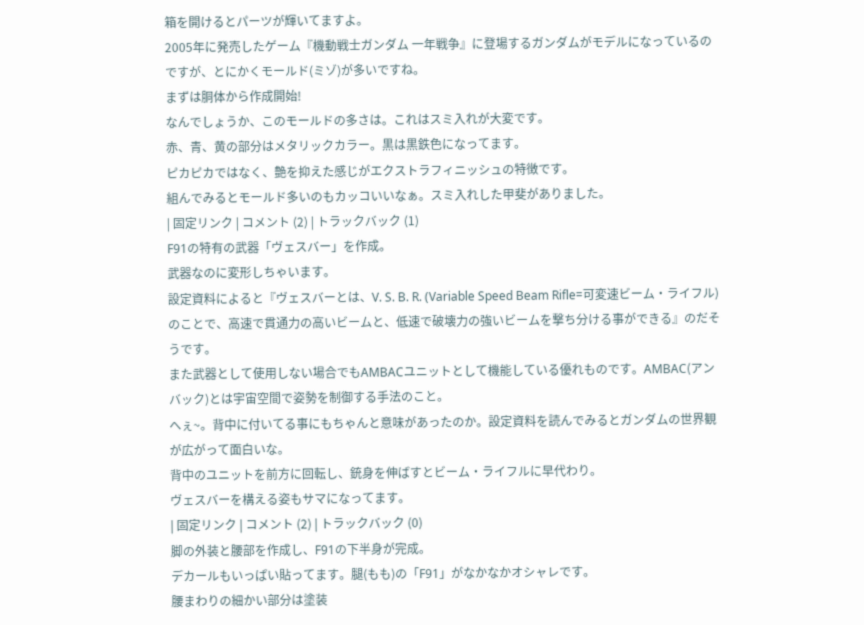箱を開けるとパーツが輝いてますよ。
2005年に発売したゲーム『機動戦士ガンダム 一年戦争』に登場するガンダムがモデルになっているのですが、とにかくモールド(ミゾ)が多いですね。
まずは胴体から作成開始!
なんでしょうか、このモールドの多さは。これはスミ入れが大変です。
赤、青、黄の部分はメタリックカラー。黒は黒鉄色になってます。
ピカピカではなく、艶を抑えた感じがエクストラフィニッシュの特徴です。
組んでみるとモールド多いのもカッコいいなぁ。スミ入れした甲斐がありました。
| 固定リンク | コメント (2) | トラックバック (1)
F91の特有の武器「ヴェスバー」を作成。
武器なのに変形しちゃいます。
設定資料によると『ヴェスバーとは、V. S. B. R. (Variable Speed Beam Rifle=可変速ビーム・ライフル)のことで、高速で貫通力の高いビームと、低速で破壊力の強いビームを撃ち分ける事ができる』のだそうです。
また武器として使用しない場合でもAMBACユニットとして機能している優れものです。AMBAC(アンバック)とは宇宙空間で姿勢を制御する手法のこと。
へぇ~。背中に付いてる事にもちゃんと意味があったのか。設定資料を読んでみるとガンダムの世界観が広がって面白いな。
背中のユニットを前方に回転し、銃身を伸ばすとビーム・ライフルに早代わり。
ヴェスバーを構える姿もサマになってます。
| 固定リンク | コメント (2) | トラックバック (0)
脚の外装と腰部を作成し、F91の下半身が完成。
デカールもいっぱい貼ってます。腿(もも)の「F91」がなかなかオシャレです。
腰まわりの細かい部分は塗装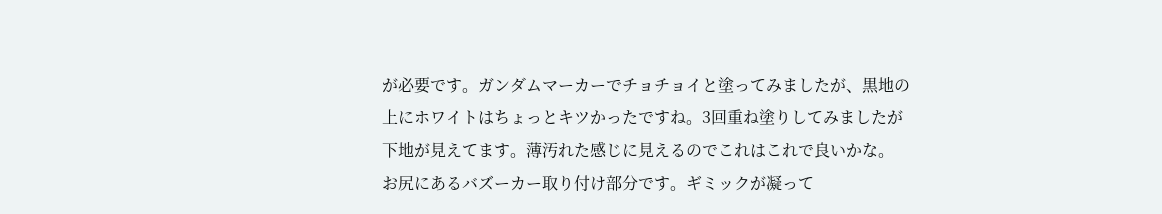が必要です。ガンダムマーカーでチョチョイと塗ってみましたが、黒地の上にホワイトはちょっとキツかったですね。3回重ね塗りしてみましたが下地が見えてます。薄汚れた感じに見えるのでこれはこれで良いかな。
お尻にあるバズーカー取り付け部分です。ギミックが凝って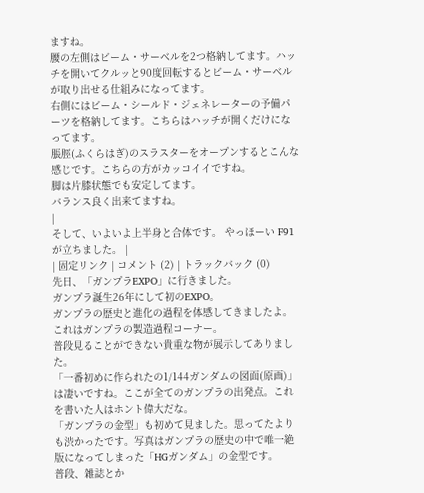ますね。
腰の左側はビーム・サーベルを2つ格納してます。ハッチを開いてクルッと90度回転するとビーム・サーベルが取り出せる仕組みになってます。
右側にはビーム・シールド・ジェネレーターの予備パーツを格納してます。こちらはハッチが開くだけになってます。
脹脛(ふくらはぎ)のスラスターをオープンするとこんな感じです。こちらの方がカッコイイですね。
脚は片膝状態でも安定してます。
バランス良く出来てますね。
|
そして、いよいよ上半身と合体です。 やっほーい F91が立ちました。 |
| 固定リンク | コメント (2) | トラックバック (0)
先日、「ガンプラEXPO」に行きました。
ガンプラ誕生26年にして初のEXPO。
ガンプラの歴史と進化の過程を体感してきましたよ。
これはガンプラの製造過程コーナー。
普段見ることができない貴重な物が展示してありました。
「一番初めに作られたの1/144ガンダムの図面(原画)」は凄いですね。ここが全てのガンプラの出発点。これを書いた人はホント偉大だな。
「ガンプラの金型」も初めて見ました。思ってたよりも渋かったです。写真はガンプラの歴史の中で唯一絶版になってしまった「HGガンダム」の金型です。
普段、雑誌とか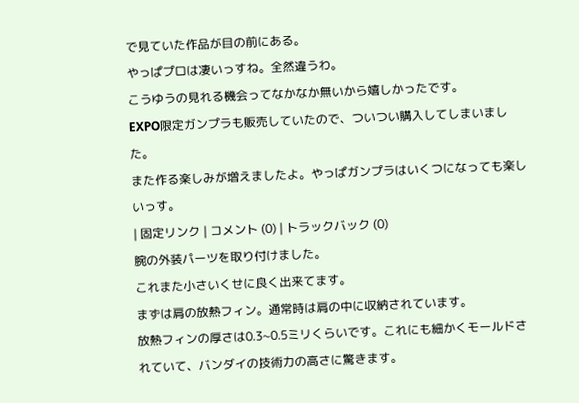で見ていた作品が目の前にある。
やっぱプロは凄いっすね。全然違うわ。
こうゆうの見れる機会ってなかなか無いから嬉しかったです。
EXPO限定ガンプラも販売していたので、ついつい購入してしまいました。
また作る楽しみが増えましたよ。やっぱガンプラはいくつになっても楽しいっす。
| 固定リンク | コメント (0) | トラックバック (0)
腕の外装パーツを取り付けました。
これまた小さいくせに良く出来てます。
まずは肩の放熱フィン。通常時は肩の中に収納されています。
放熱フィンの厚さは0.3~0.5ミリくらいです。これにも細かくモールドされていて、バンダイの技術力の高さに驚きます。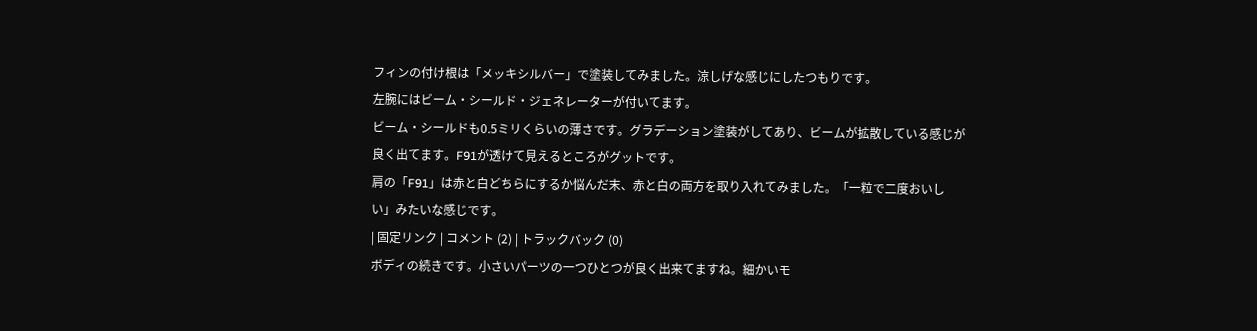フィンの付け根は「メッキシルバー」で塗装してみました。涼しげな感じにしたつもりです。
左腕にはビーム・シールド・ジェネレーターが付いてます。
ビーム・シールドも0.5ミリくらいの薄さです。グラデーション塗装がしてあり、ビームが拡散している感じが良く出てます。F91が透けて見えるところがグットです。
肩の「F91」は赤と白どちらにするか悩んだ末、赤と白の両方を取り入れてみました。「一粒で二度おいしい」みたいな感じです。
| 固定リンク | コメント (2) | トラックバック (0)
ボディの続きです。小さいパーツの一つひとつが良く出来てますね。細かいモ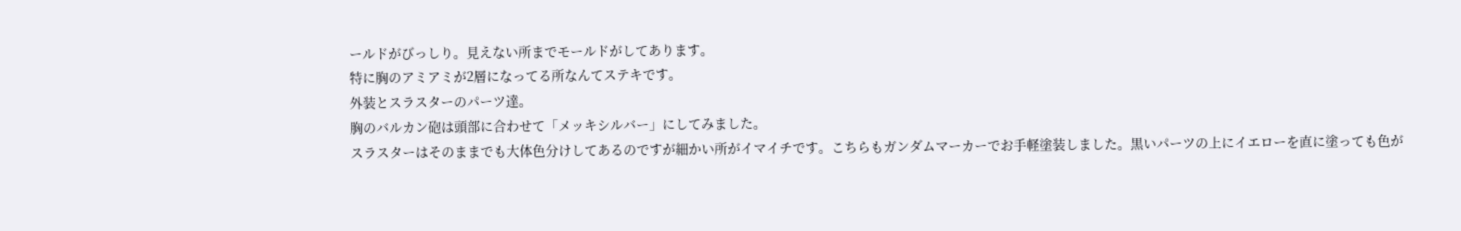ールドがびっしり。見えない所までモールドがしてあります。
特に胸のアミアミが2層になってる所なんてステキです。
外装とスラスターのパーツ達。
胸のバルカン砲は頭部に合わせて「メッキシルバー」にしてみました。
スラスターはそのままでも大体色分けしてあるのですが細かい所がイマイチです。こちらもガンダムマーカーでお手軽塗装しました。黒いパーツの上にイエローを直に塗っても色が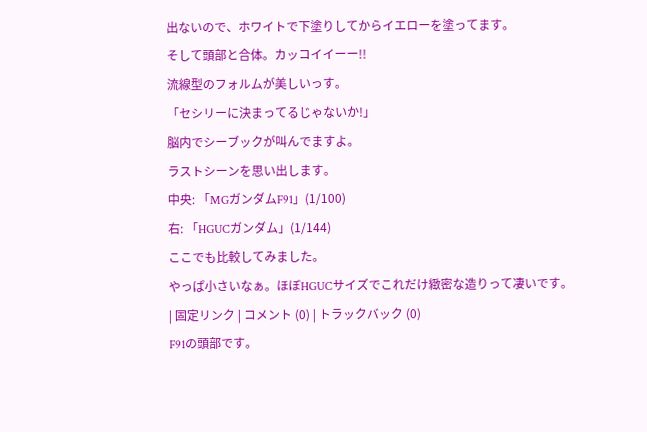出ないので、ホワイトで下塗りしてからイエローを塗ってます。
そして頭部と合体。カッコイイーー!!
流線型のフォルムが美しいっす。
「セシリーに決まってるじゃないか!」
脳内でシーブックが叫んでますよ。
ラストシーンを思い出します。
中央: 「MGガンダムF91」(1/100)
右: 「HGUCガンダム」(1/144)
ここでも比較してみました。
やっぱ小さいなぁ。ほぼHGUCサイズでこれだけ緻密な造りって凄いです。
| 固定リンク | コメント (0) | トラックバック (0)
F91の頭部です。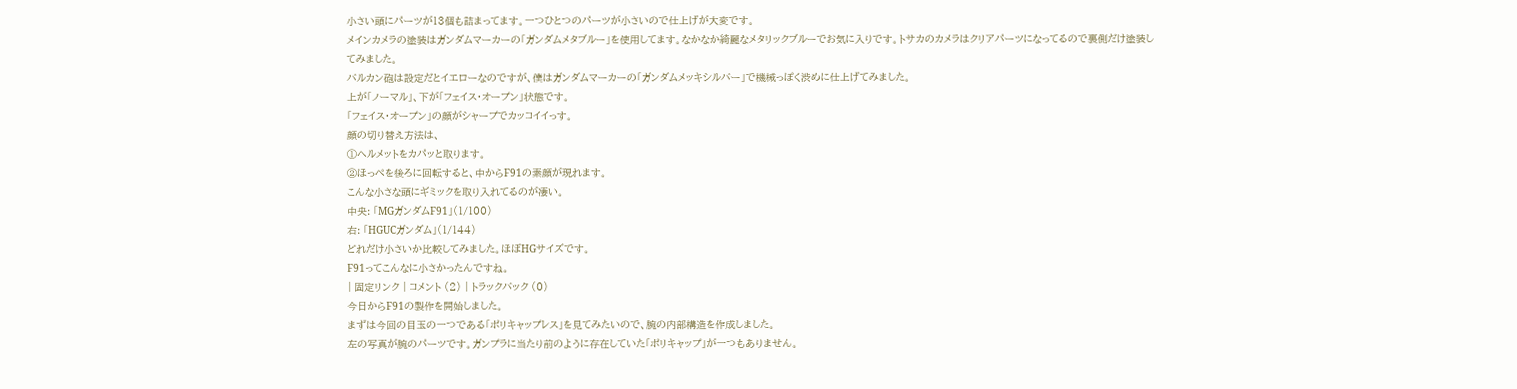小さい頭にパーツが13個も詰まってます。一つひとつのパーツが小さいので仕上げが大変です。
メインカメラの塗装はガンダムマーカーの「ガンダムメタブルー」を使用してます。なかなか綺麗なメタリックブルーでお気に入りです。トサカのカメラはクリアパーツになってるので裏側だけ塗装してみました。
バルカン砲は設定だとイエローなのですが、僕はガンダムマーカーの「ガンダムメッキシルバー」で機械っぽく渋めに仕上げてみました。
上が「ノーマル」、下が「フェイス・オープン」状態です。
「フェイス・オープン」の顔がシャープでカッコイイっす。
顔の切り替え方法は、
①ヘルメットをカパッと取ります。
②ほっぺを後ろに回転すると、中からF91の素顔が現れます。
こんな小さな頭にギミックを取り入れてるのが凄い。
中央: 「MGガンダムF91」(1/100)
右: 「HGUCガンダム」(1/144)
どれだけ小さいか比較してみました。ほぼHGサイズです。
F91ってこんなに小さかったんですね。
| 固定リンク | コメント (2) | トラックバック (0)
今日からF91の製作を開始しました。
まずは今回の目玉の一つである「ポリキャップレス」を見てみたいので、腕の内部構造を作成しました。
左の写真が腕のパーツです。ガンプラに当たり前のように存在していた「ポリキャップ」が一つもありません。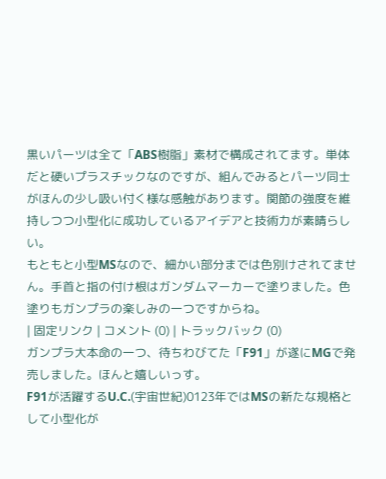黒いパーツは全て「ABS樹脂」素材で構成されてます。単体だと硬いプラスチックなのですが、組んでみるとパーツ同士がほんの少し吸い付く様な感触があります。関節の強度を維持しつつ小型化に成功しているアイデアと技術力が素晴らしい。
もともと小型MSなので、細かい部分までは色別けされてません。手首と指の付け根はガンダムマーカーで塗りました。色塗りもガンプラの楽しみの一つですからね。
| 固定リンク | コメント (0) | トラックバック (0)
ガンプラ大本命の一つ、待ちわびてた「F91」が遂にMGで発売しました。ほんと嬉しいっす。
F91が活躍するU.C.(宇宙世紀)0123年ではMSの新たな規格として小型化が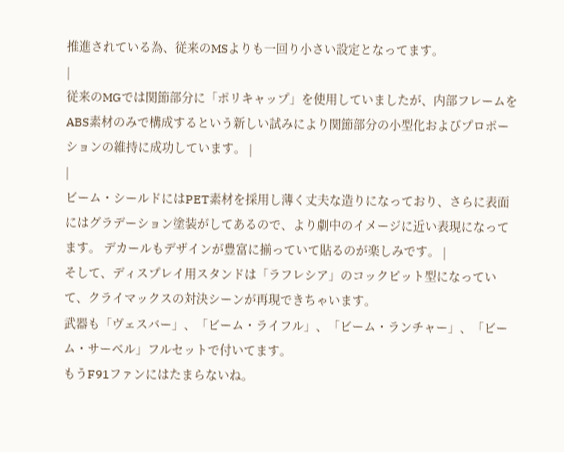推進されている為、従来のMSよりも一回り小さい設定となってます。
|
従来のMGでは関節部分に「ポリキャップ」を使用していましたが、内部フレームをABS素材のみで構成するという新しい試みにより関節部分の小型化およびプロポーションの維持に成功しています。 |
|
ビーム・シールドにはPET素材を採用し薄く丈夫な造りになっており、さらに表面にはグラデーション塗装がしてあるので、より劇中のイメージに近い表現になってます。 デカールもデザインが豊富に揃っていて貼るのが楽しみです。 |
そして、ディスプレイ用スタンドは「ラフレシア」のコックピット型になっていて、クライマックスの対決シーンが再現できちゃいます。
武器も「ヴェスバー」、「ビーム・ライフル」、「ビーム・ランチャー」、「ビーム・サーベル」フルセットで付いてます。
もうF91ファンにはたまらないね。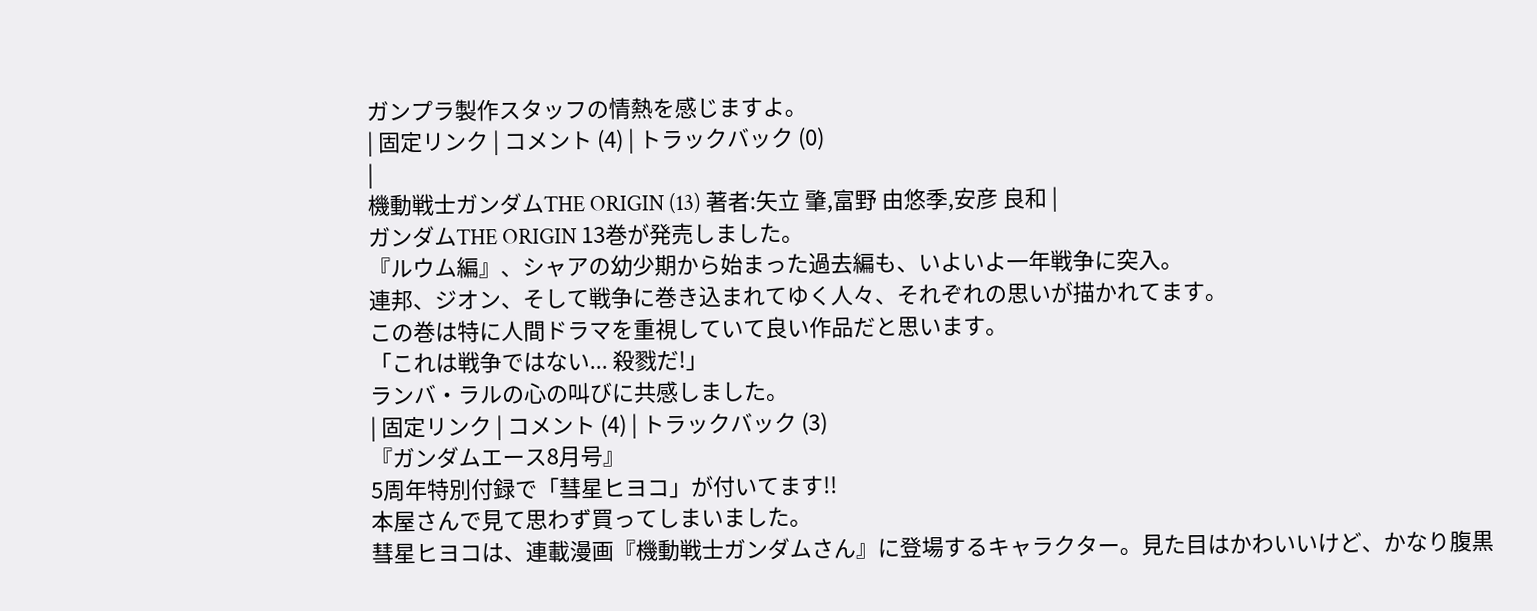ガンプラ製作スタッフの情熱を感じますよ。
| 固定リンク | コメント (4) | トラックバック (0)
|
機動戦士ガンダムTHE ORIGIN (13) 著者:矢立 肇,富野 由悠季,安彦 良和 |
ガンダムTHE ORIGIN 13巻が発売しました。
『ルウム編』、シャアの幼少期から始まった過去編も、いよいよ一年戦争に突入。
連邦、ジオン、そして戦争に巻き込まれてゆく人々、それぞれの思いが描かれてます。
この巻は特に人間ドラマを重視していて良い作品だと思います。
「これは戦争ではない... 殺戮だ!」
ランバ・ラルの心の叫びに共感しました。
| 固定リンク | コメント (4) | トラックバック (3)
『ガンダムエース8月号』
5周年特別付録で「彗星ヒヨコ」が付いてます!!
本屋さんで見て思わず買ってしまいました。
彗星ヒヨコは、連載漫画『機動戦士ガンダムさん』に登場するキャラクター。見た目はかわいいけど、かなり腹黒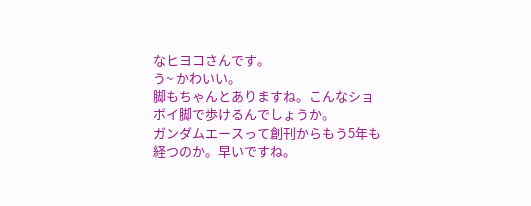なヒヨコさんです。
う~ かわいい。
脚もちゃんとありますね。こんなショボイ脚で歩けるんでしょうか。
ガンダムエースって創刊からもう5年も経つのか。早いですね。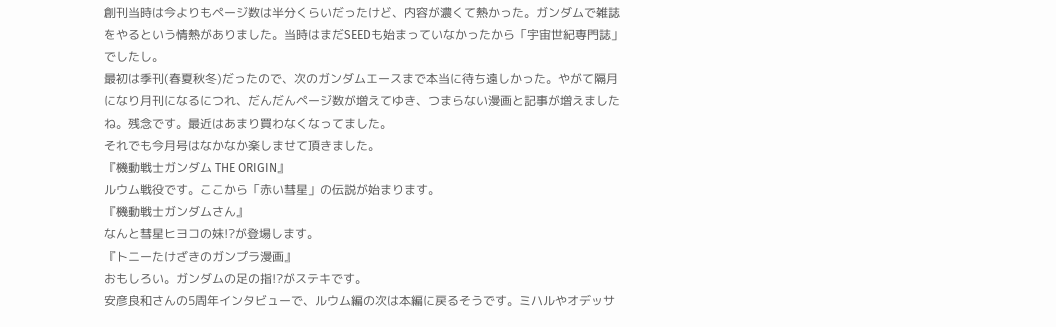創刊当時は今よりもページ数は半分くらいだったけど、内容が濃くて熱かった。ガンダムで雑誌をやるという情熱がありました。当時はまだSEEDも始まっていなかったから「宇宙世紀専門誌」でしたし。
最初は季刊(春夏秋冬)だったので、次のガンダムエースまで本当に待ち遠しかった。やがて隔月になり月刊になるにつれ、だんだんページ数が増えてゆき、つまらない漫画と記事が増えましたね。残念です。最近はあまり買わなくなってました。
それでも今月号はなかなか楽しませて頂きました。
『機動戦士ガンダム THE ORIGIN』
ルウム戦役です。ここから「赤い彗星」の伝説が始まります。
『機動戦士ガンダムさん』
なんと彗星ヒヨコの妹!?が登場します。
『トニーたけざきのガンプラ漫画』
おもしろい。ガンダムの足の指!?がステキです。
安彦良和さんの5周年インタビューで、ルウム編の次は本編に戻るそうです。ミハルやオデッサ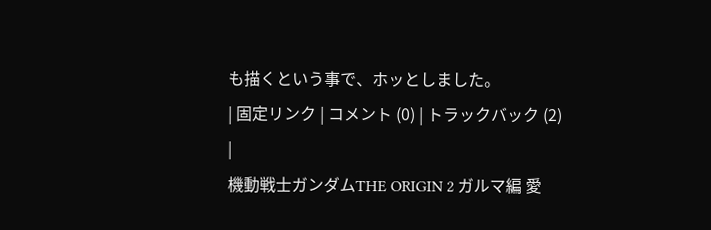も描くという事で、ホッとしました。
| 固定リンク | コメント (0) | トラックバック (2)
|
機動戦士ガンダムTHE ORIGIN 2 ガルマ編 愛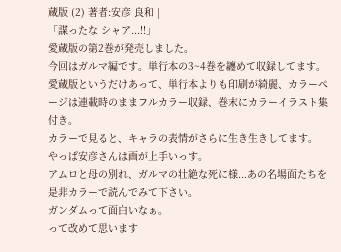蔵版 (2) 著者:安彦 良和 |
「謀ったな シャア...!!」
愛蔵版の第2巻が発売しました。
今回はガルマ編です。単行本の3~4巻を纏めて収録してます。
愛蔵版というだけあって、単行本よりも印刷が綺麗、カラーページは連載時のままフルカラー収録、巻末にカラーイラスト集付き。
カラーで見ると、キャラの表情がさらに生き生きしてます。
やっぱ安彦さんは画が上手いっす。
アムロと母の別れ、ガルマの壮絶な死に様...あの名場面たちを是非カラーで読んでみて下さい。
ガンダムって面白いなぁ。
って改めて思います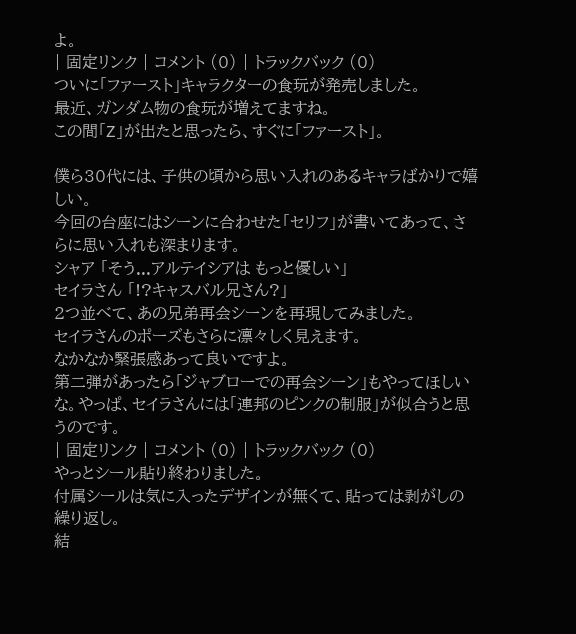よ。
| 固定リンク | コメント (0) | トラックバック (0)
ついに「ファースト」キャラクターの食玩が発売しました。
最近、ガンダム物の食玩が増えてますね。
この間「Z」が出たと思ったら、すぐに「ファースト」。

僕ら30代には、子供の頃から思い入れのあるキャラばかりで嬉しい。
今回の台座にはシーンに合わせた「セリフ」が書いてあって、さらに思い入れも深まります。
シャア 「そう...アルテイシアは もっと優しい」
セイラさん 「!?キャスバル兄さん?」
2つ並べて、あの兄弟再会シーンを再現してみました。
セイラさんのポーズもさらに凛々しく見えます。
なかなか緊張感あって良いですよ。
第二弾があったら「ジャブローでの再会シーン」もやってほしいな。やっぱ、セイラさんには「連邦のピンクの制服」が似合うと思うのです。
| 固定リンク | コメント (0) | トラックバック (0)
やっとシール貼り終わりました。
付属シールは気に入ったデザインが無くて、貼っては剥がしの繰り返し。
結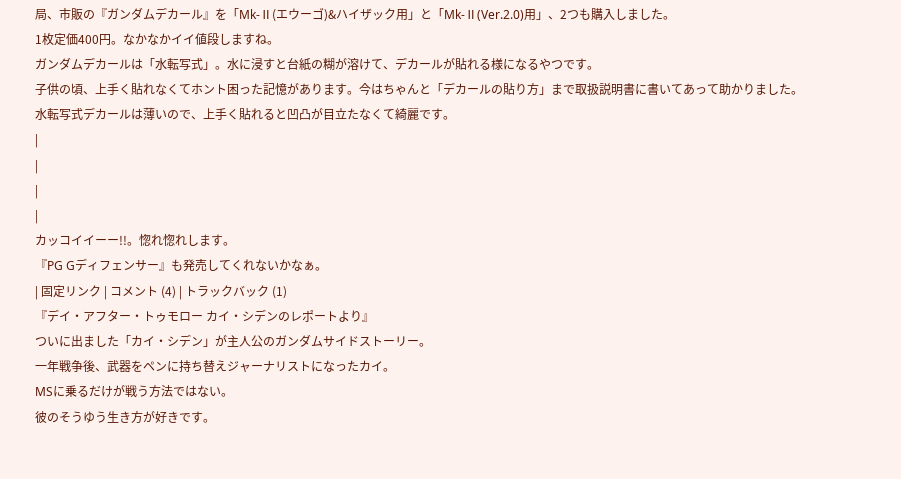局、市販の『ガンダムデカール』を「Mk-Ⅱ(エウーゴ)&ハイザック用」と「Mk-Ⅱ(Ver.2.0)用」、2つも購入しました。
1枚定価400円。なかなかイイ値段しますね。
ガンダムデカールは「水転写式」。水に浸すと台紙の糊が溶けて、デカールが貼れる様になるやつです。
子供の頃、上手く貼れなくてホント困った記憶があります。今はちゃんと「デカールの貼り方」まで取扱説明書に書いてあって助かりました。
水転写式デカールは薄いので、上手く貼れると凹凸が目立たなくて綺麗です。
|
|
|
|
カッコイイーー!!。惚れ惚れします。
『PG Gディフェンサー』も発売してくれないかなぁ。
| 固定リンク | コメント (4) | トラックバック (1)
『デイ・アフター・トゥモロー カイ・シデンのレポートより』
ついに出ました「カイ・シデン」が主人公のガンダムサイドストーリー。
一年戦争後、武器をペンに持ち替えジャーナリストになったカイ。
MSに乗るだけが戦う方法ではない。
彼のそうゆう生き方が好きです。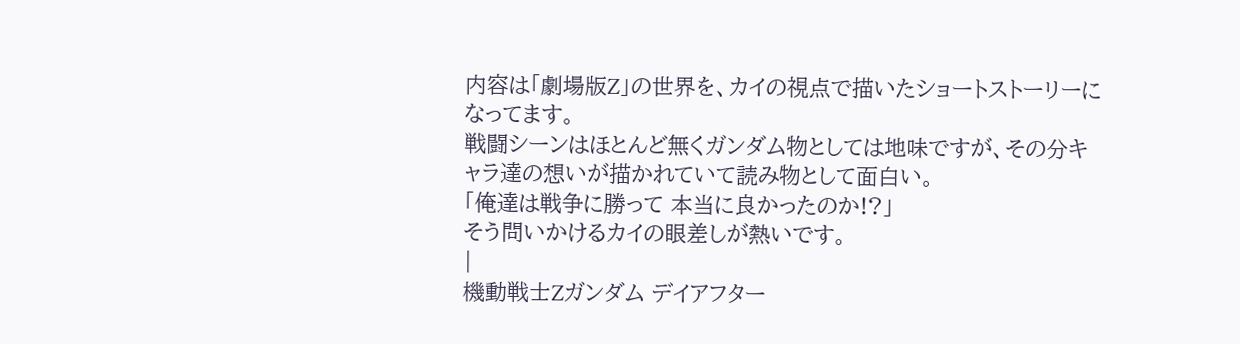内容は「劇場版Z」の世界を、カイの視点で描いたショートストーリーになってます。
戦闘シーンはほとんど無くガンダム物としては地味ですが、その分キャラ達の想いが描かれていて読み物として面白い。
「俺達は戦争に勝って 本当に良かったのか!?」
そう問いかけるカイの眼差しが熱いです。
|
機動戦士Zガンダム デイアフター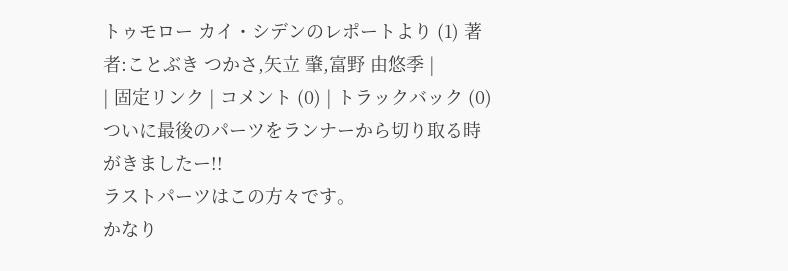トゥモロー カイ・シデンのレポートより (1) 著者:ことぶき つかさ,矢立 肇,富野 由悠季 |
| 固定リンク | コメント (0) | トラックバック (0)
ついに最後のパーツをランナーから切り取る時がきましたー!!
ラストパーツはこの方々です。
かなり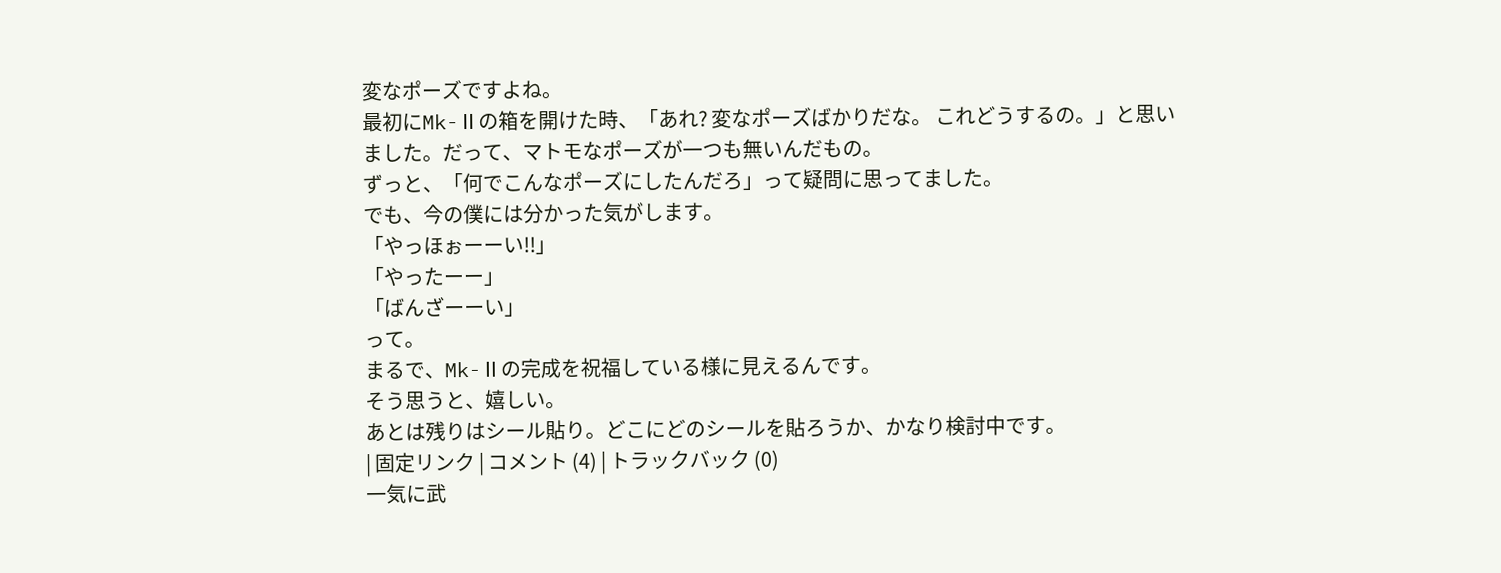変なポーズですよね。
最初にMk-Ⅱの箱を開けた時、「あれ? 変なポーズばかりだな。 これどうするの。」と思いました。だって、マトモなポーズが一つも無いんだもの。
ずっと、「何でこんなポーズにしたんだろ」って疑問に思ってました。
でも、今の僕には分かった気がします。
「やっほぉーーい!!」
「やったーー」
「ばんざーーい」
って。
まるで、Mk-Ⅱの完成を祝福している様に見えるんです。
そう思うと、嬉しい。
あとは残りはシール貼り。どこにどのシールを貼ろうか、かなり検討中です。
| 固定リンク | コメント (4) | トラックバック (0)
一気に武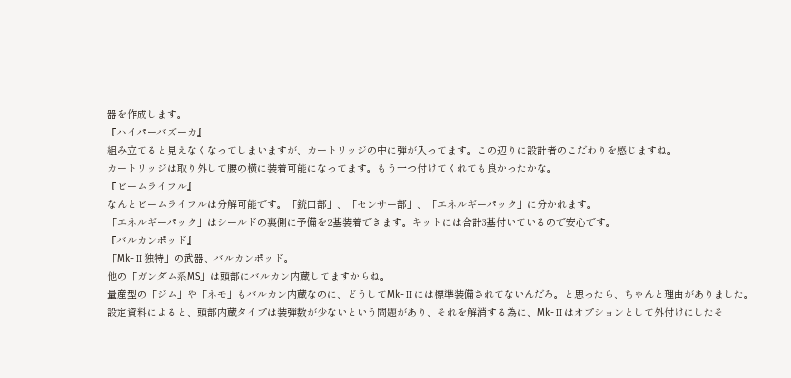器を作成します。
『ハイパーバズーカ』
組み立てると見えなくなってしまいますが、カートリッジの中に弾が入ってます。この辺りに設計者のこだわりを感じますね。
カートリッジは取り外して腰の横に装着可能になってます。もう一つ付けてくれても良かったかな。
『ビームライフル』
なんとビームライフルは分解可能です。「銃口部」、「センサー部」、「エネルギーパック」に分かれます。
「エネルギーパック」はシールドの裏側に予備を2基装着できます。キットには合計3基付いているので安心です。
『バルカンポッド』
「Mk-Ⅱ独特」の武器、バルカンポッド。
他の「ガンダム系MS」は頭部にバルカン内蔵してますからね。
量産型の「ジム」や「ネモ」もバルカン内蔵なのに、どうしてMk-Ⅱには標準装備されてないんだろ。と思ったら、ちゃんと理由がありました。
設定資料によると、頭部内蔵タイプは装弾数が少ないという問題があり、それを解消する為に、Mk-Ⅱはオプションとして外付けにしたそ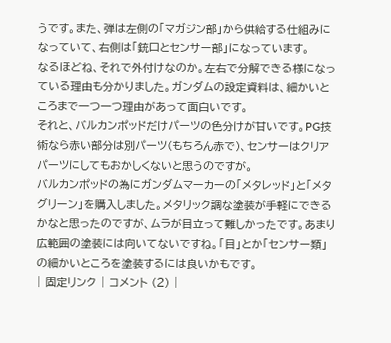うです。また、弾は左側の「マガジン部」から供給する仕組みになっていて、右側は「銃口とセンサー部」になっています。
なるほどね、それで外付けなのか。左右で分解できる様になっている理由も分かりました。ガンダムの設定資料は、細かいところまで一つ一つ理由があって面白いです。
それと、バルカンポッドだけパーツの色分けが甘いです。PG技術なら赤い部分は別パーツ(もちろん赤で)、センサーはクリアパーツにしてもおかしくないと思うのですが。
バルカンポッドの為にガンダムマーカーの「メタレッド」と「メタグリーン」を購入しました。メタリック調な塗装が手軽にできるかなと思ったのですが、ムラが目立って難しかったです。あまり広範囲の塗装には向いてないですね。「目」とか「センサー類」の細かいところを塗装するには良いかもです。
| 固定リンク | コメント (2) |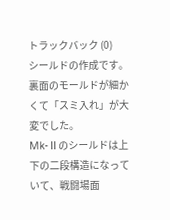トラックバック (0)
シールドの作成です。
裏面のモールドが細かくて「スミ入れ」が大変でした。
Mk-Ⅱのシールドは上下の二段構造になっていて、戦闘場面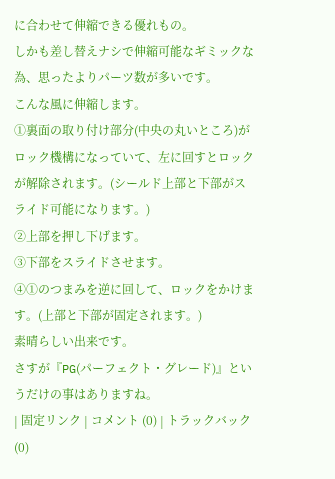に合わせて伸縮できる優れもの。
しかも差し替えナシで伸縮可能なギミックな為、思ったよりパーツ数が多いです。
こんな風に伸縮します。
①裏面の取り付け部分(中央の丸いところ)がロック機構になっていて、左に回すとロックが解除されます。(シールド上部と下部がスライド可能になります。)
②上部を押し下げます。
③下部をスライドさせます。
④①のつまみを逆に回して、ロックをかけます。(上部と下部が固定されます。)
素晴らしい出来です。
さすが『PG(パーフェクト・グレード)』というだけの事はありますね。
| 固定リンク | コメント (0) | トラックバック (0)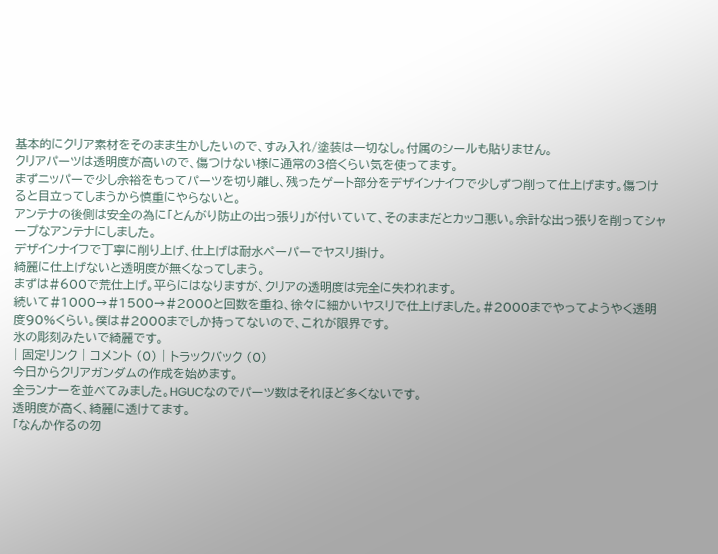基本的にクリア素材をそのまま生かしたいので、すみ入れ/塗装は一切なし。付属のシールも貼りません。
クリアパーツは透明度が高いので、傷つけない様に通常の3倍くらい気を使ってます。
まずニッパーで少し余裕をもってパーツを切り離し、残ったゲート部分をデザインナイフで少しずつ削って仕上げます。傷つけると目立ってしまうから慎重にやらないと。
アンテナの後側は安全の為に「とんがり防止の出っ張り」が付いていて、そのままだとカッコ悪い。余計な出っ張りを削ってシャープなアンテナにしました。
デザインナイフで丁寧に削り上げ、仕上げは耐水ペーパーでヤスリ掛け。
綺麗に仕上げないと透明度が無くなってしまう。
まずは#600で荒仕上げ。平らにはなりますが、クリアの透明度は完全に失われます。
続いて#1000→#1500→#2000と回数を重ね、徐々に細かいヤスリで仕上げました。#2000までやってようやく透明度90%くらい。僕は#2000までしか持ってないので、これが限界です。
氷の彫刻みたいで綺麗です。
| 固定リンク | コメント (0) | トラックバック (0)
今日からクリアガンダムの作成を始めます。
全ランナーを並べてみました。HGUCなのでパーツ数はそれほど多くないです。
透明度が高く、綺麗に透けてます。
「なんか作るの勿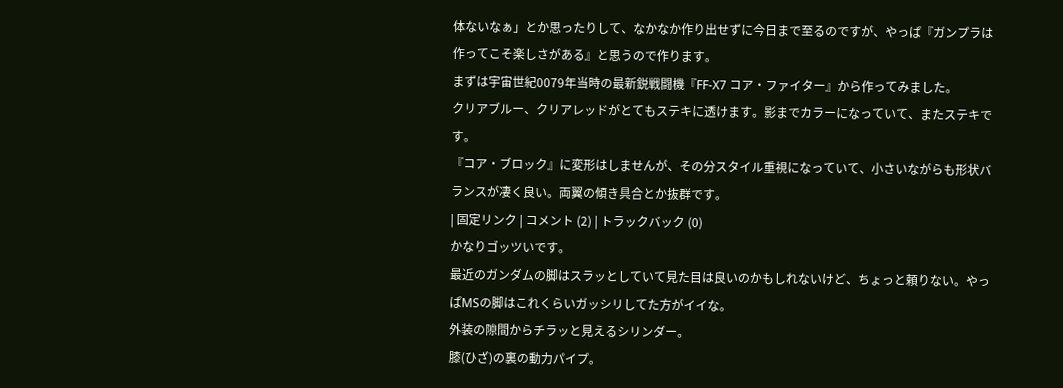体ないなぁ」とか思ったりして、なかなか作り出せずに今日まで至るのですが、やっぱ『ガンプラは作ってこそ楽しさがある』と思うので作ります。
まずは宇宙世紀0079年当時の最新鋭戦闘機『FF-X7 コア・ファイター』から作ってみました。
クリアブルー、クリアレッドがとてもステキに透けます。影までカラーになっていて、またステキです。
『コア・ブロック』に変形はしませんが、その分スタイル重視になっていて、小さいながらも形状バランスが凄く良い。両翼の傾き具合とか抜群です。
| 固定リンク | コメント (2) | トラックバック (0)
かなりゴッツいです。
最近のガンダムの脚はスラッとしていて見た目は良いのかもしれないけど、ちょっと頼りない。やっぱMSの脚はこれくらいガッシリしてた方がイイな。
外装の隙間からチラッと見えるシリンダー。
膝(ひざ)の裏の動力パイプ。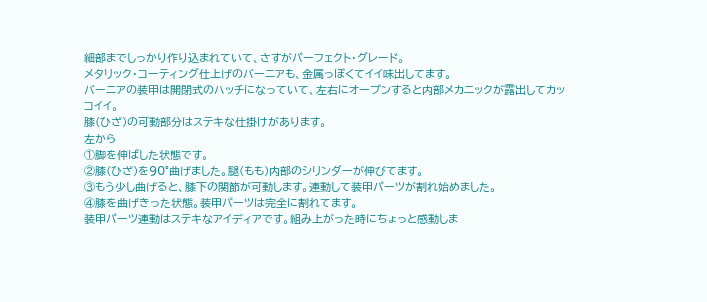細部までしっかり作り込まれていて、さすがパーフェクト・グレード。
メタリック・コーティング仕上げのバーニアも、金属っぽくてイイ味出してます。
バーニアの装甲は開閉式のハッチになっていて、左右にオープンすると内部メカニックが露出してカッコイイ。
膝(ひざ)の可動部分はステキな仕掛けがあります。
左から
①脚を伸ばした状態です。
②膝(ひざ)を90°曲げました。腿(もも)内部のシリンダーが伸びてます。
③もう少し曲げると、膝下の関節が可動します。連動して装甲パーツが割れ始めました。
④膝を曲げきった状態。装甲パーツは完全に割れてます。
装甲パーツ連動はステキなアイディアです。組み上がった時にちょっと感動しま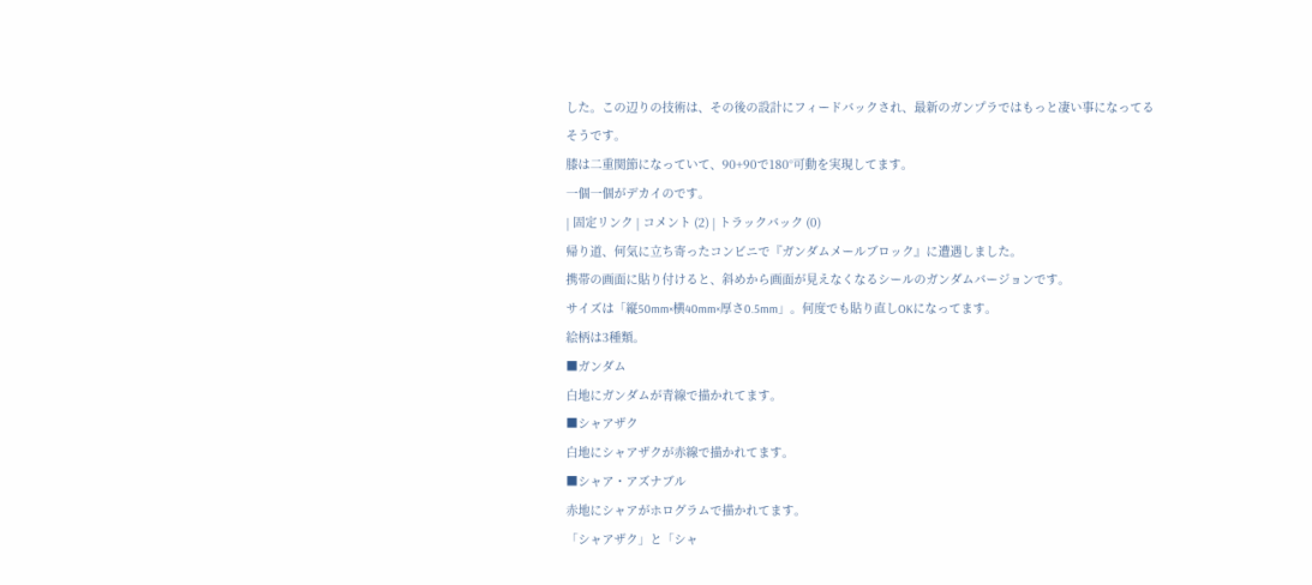した。この辺りの技術は、その後の設計にフィードバックされ、最新のガンプラではもっと凄い事になってるそうです。
膝は二重関節になっていて、90+90で180°可動を実現してます。
一個一個がデカイのです。
| 固定リンク | コメント (2) | トラックバック (0)
帰り道、何気に立ち寄ったコンビニで『ガンダムメールブロック』に遭遇しました。
携帯の画面に貼り付けると、斜めから画面が見えなくなるシールのガンダムバージョンです。
サイズは「縦50mm×横40mm×厚さ0.5mm」。何度でも貼り直しOKになってます。
絵柄は3種類。
■ガンダム
白地にガンダムが青線で描かれてます。
■シャアザク
白地にシャアザクが赤線で描かれてます。
■シャア・アズナブル
赤地にシャアがホログラムで描かれてます。
「シャアザク」と「シャ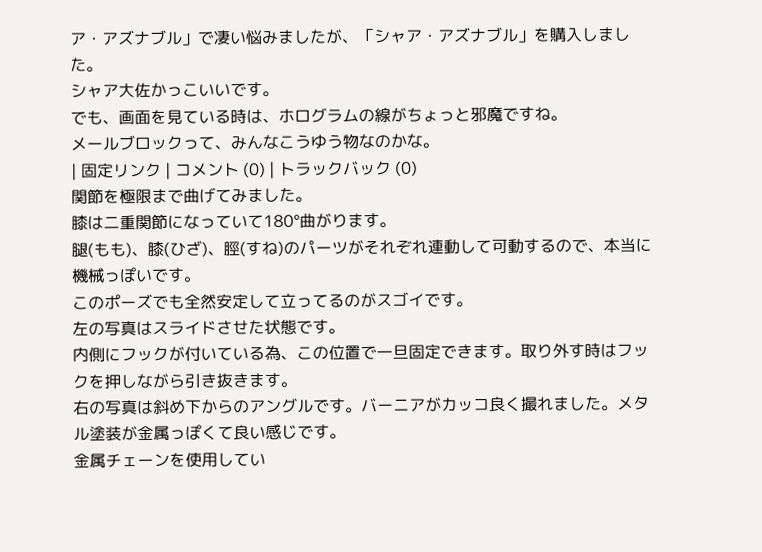ア・アズナブル」で凄い悩みましたが、「シャア・アズナブル」を購入しました。
シャア大佐かっこいいです。
でも、画面を見ている時は、ホログラムの線がちょっと邪魔ですね。
メールブロックって、みんなこうゆう物なのかな。
| 固定リンク | コメント (0) | トラックバック (0)
関節を極限まで曲げてみました。
膝は二重関節になっていて180°曲がります。
腿(もも)、膝(ひざ)、脛(すね)のパーツがそれぞれ連動して可動するので、本当に機械っぽいです。
このポーズでも全然安定して立ってるのがスゴイです。
左の写真はスライドさせた状態です。
内側にフックが付いている為、この位置で一旦固定できます。取り外す時はフックを押しながら引き抜きます。
右の写真は斜め下からのアングルです。バーニアがカッコ良く撮れました。メタル塗装が金属っぽくて良い感じです。
金属チェーンを使用してい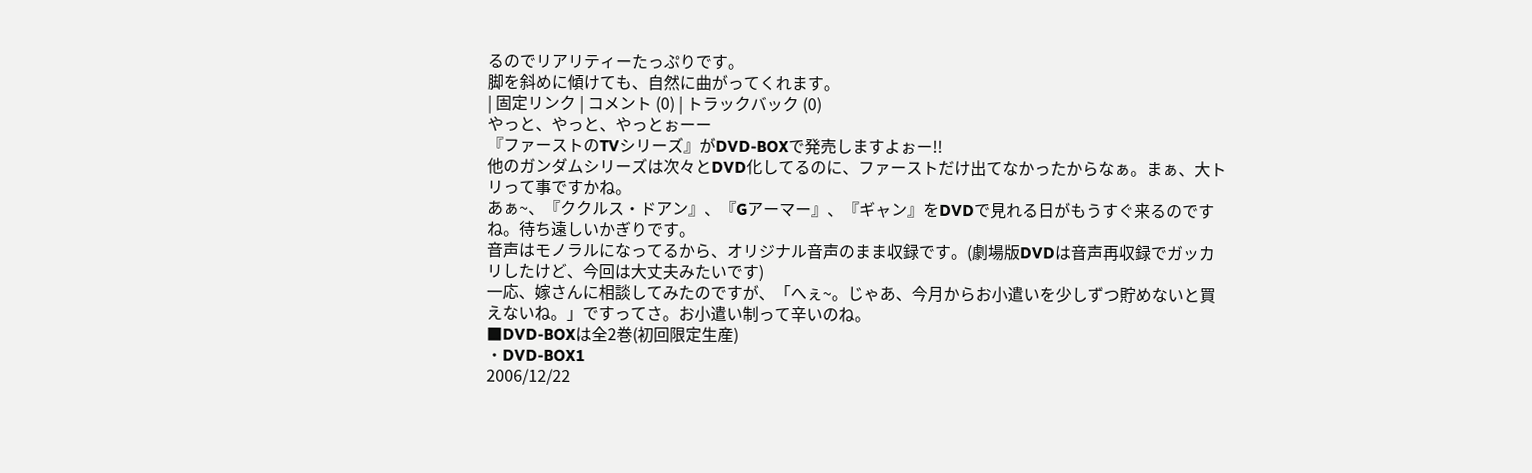るのでリアリティーたっぷりです。
脚を斜めに傾けても、自然に曲がってくれます。
| 固定リンク | コメント (0) | トラックバック (0)
やっと、やっと、やっとぉーー
『ファーストのTVシリーズ』がDVD-BOXで発売しますよぉー!!
他のガンダムシリーズは次々とDVD化してるのに、ファーストだけ出てなかったからなぁ。まぁ、大トリって事ですかね。
あぁ~、『ククルス・ドアン』、『Gアーマー』、『ギャン』をDVDで見れる日がもうすぐ来るのですね。待ち遠しいかぎりです。
音声はモノラルになってるから、オリジナル音声のまま収録です。(劇場版DVDは音声再収録でガッカリしたけど、今回は大丈夫みたいです)
一応、嫁さんに相談してみたのですが、「へぇ~。じゃあ、今月からお小遣いを少しずつ貯めないと買えないね。」ですってさ。お小遣い制って辛いのね。
■DVD-BOXは全2巻(初回限定生産)
・DVD-BOX1
2006/12/22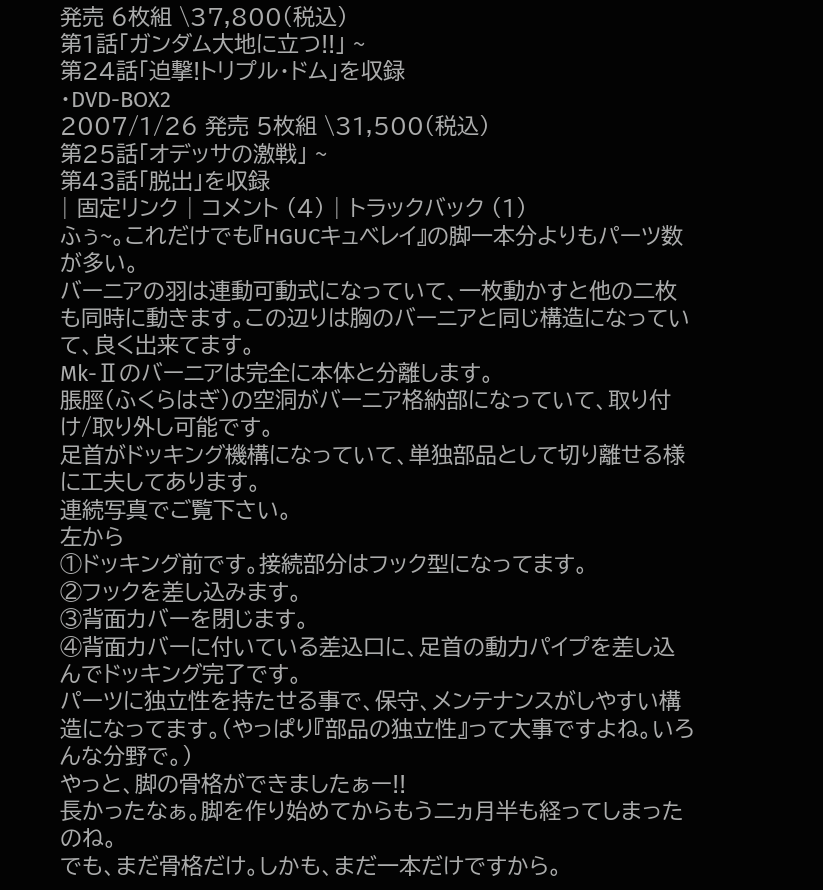発売 6枚組 \37,800(税込)
第1話「ガンダム大地に立つ!!」 ~
第24話「迫撃!トリプル・ドム」を収録
・DVD-BOX2
2007/1/26 発売 5枚組 \31,500(税込)
第25話「オデッサの激戦」 ~
第43話「脱出」を収録
| 固定リンク | コメント (4) | トラックバック (1)
ふぅ~。これだけでも『HGUCキュベレイ』の脚一本分よりもパーツ数が多い。
バーニアの羽は連動可動式になっていて、一枚動かすと他の二枚も同時に動きます。この辺りは胸のバーニアと同じ構造になっていて、良く出来てます。
Mk-Ⅱのバーニアは完全に本体と分離します。
脹脛(ふくらはぎ)の空洞がバーニア格納部になっていて、取り付け/取り外し可能です。
足首がドッキング機構になっていて、単独部品として切り離せる様に工夫してあります。
連続写真でご覧下さい。
左から
①ドッキング前です。接続部分はフック型になってます。
②フックを差し込みます。
③背面カバーを閉じます。
④背面カバーに付いている差込口に、足首の動力パイプを差し込んでドッキング完了です。
パーツに独立性を持たせる事で、保守、メンテナンスがしやすい構造になってます。(やっぱり『部品の独立性』って大事ですよね。いろんな分野で。)
やっと、脚の骨格ができましたぁー!!
長かったなぁ。脚を作り始めてからもう二ヵ月半も経ってしまったのね。
でも、まだ骨格だけ。しかも、まだ一本だけですから。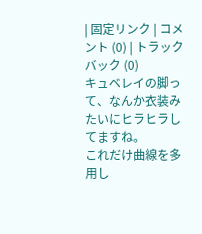| 固定リンク | コメント (0) | トラックバック (0)
キュベレイの脚って、なんか衣装みたいにヒラヒラしてますね。
これだけ曲線を多用し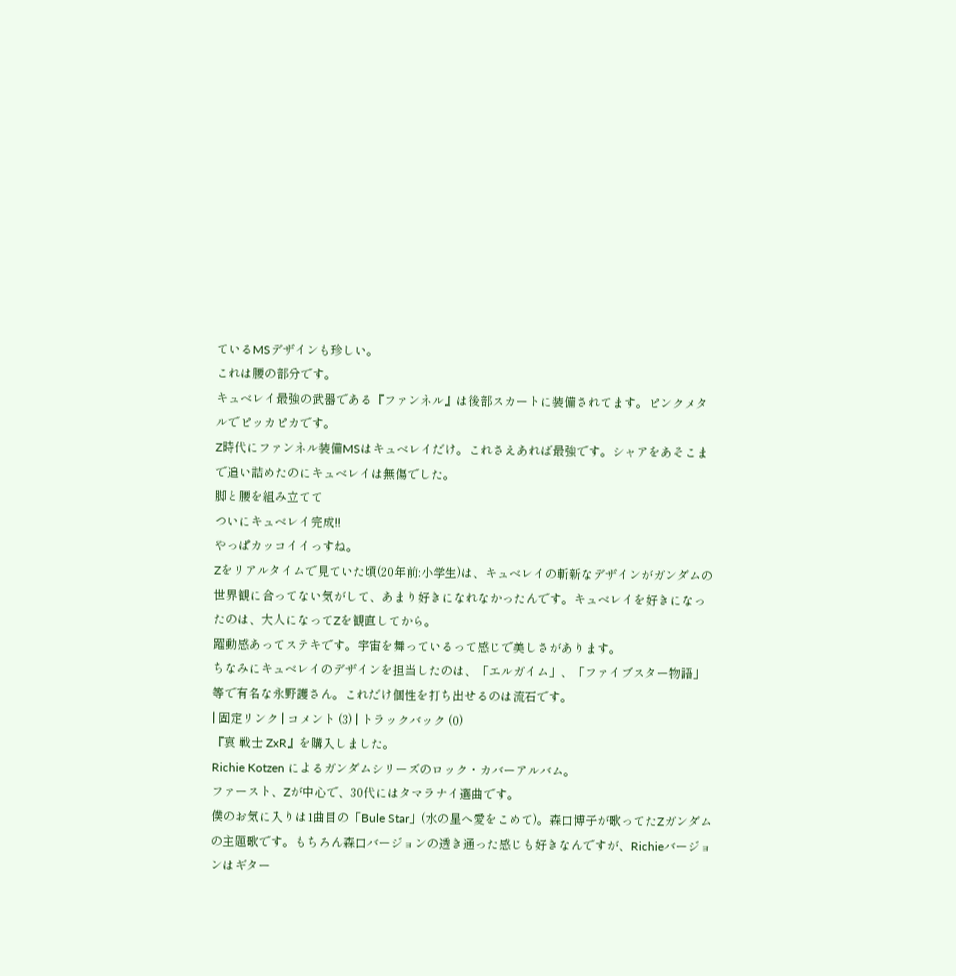ているMSデザインも珍しい。
これは腰の部分です。
キュベレイ最強の武器である『ファンネル』は後部スカートに装備されてます。ピンクメタルでピッカピカです。
Z時代にファンネル装備MSはキュベレイだけ。これさえあれば最強です。シャアをあそこまで追い詰めたのにキュベレイは無傷でした。
脚と腰を組み立てて
ついにキュベレイ完成!!
やっぱカッコイイっすね。
Zをリアルタイムで見ていた頃(20年前:小学生)は、キュベレイの斬新なデザインがガンダムの世界観に合ってない気がして、あまり好きになれなかったんです。キュベレイを好きになったのは、大人になってZを観直してから。
躍動感あってステキです。宇宙を舞っているって感じで美しさがあります。
ちなみにキュベレイのデザインを担当したのは、「エルガイム」、「ファイブスター物語」等で有名な永野護さん。これだけ個性を打ち出せるのは流石です。
| 固定リンク | コメント (3) | トラックバック (0)
『哀 戦士 ZxR』を購入しました。
Richie Kotzen によるガンダムシリーズのロック・カバーアルバム。
ファースト、Zが中心で、30代にはタマラナイ選曲です。
僕のお気に入りは1曲目の「Bule Star」(水の星へ愛をこめて)。森口博子が歌ってたZガンダムの主題歌です。もちろん森口バージョンの透き通った感じも好きなんですが、Richieバージョンはギター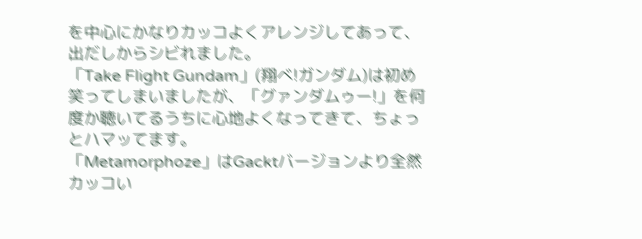を中心にかなりカッコよくアレンジしてあって、出だしからシビれました。
「Take Flight Gundam」(翔べ!ガンダム)は初め笑ってしまいましたが、「グァンダムゥー!」を何度か聴いてるうちに心地よくなってきて、ちょっとハマッてます。
「Metamorphoze」はGacktバージョンより全然カッコい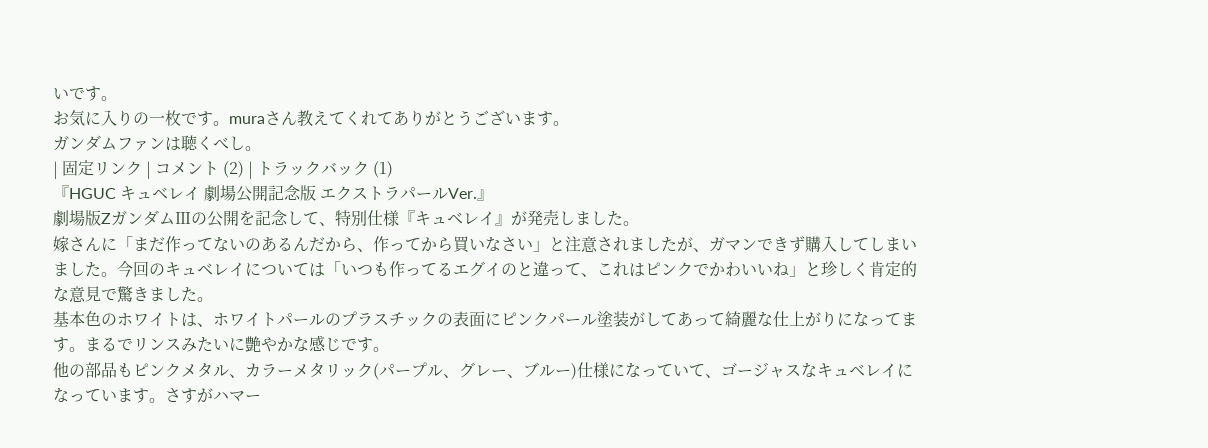いです。
お気に入りの一枚です。muraさん教えてくれてありがとうございます。
ガンダムファンは聴くべし。
| 固定リンク | コメント (2) | トラックバック (1)
『HGUC キュベレイ 劇場公開記念版 エクストラパールVer.』
劇場版ZガンダムⅢの公開を記念して、特別仕様『キュベレイ』が発売しました。
嫁さんに「まだ作ってないのあるんだから、作ってから買いなさい」と注意されましたが、ガマンできず購入してしまいました。今回のキュベレイについては「いつも作ってるエグイのと違って、これはピンクでかわいいね」と珍しく肯定的な意見で驚きました。
基本色のホワイトは、ホワイトパールのプラスチックの表面にピンクパール塗装がしてあって綺麗な仕上がりになってます。まるでリンスみたいに艶やかな感じです。
他の部品もピンクメタル、カラーメタリック(パープル、グレー、ブルー)仕様になっていて、ゴージャスなキュベレイになっています。さすがハマー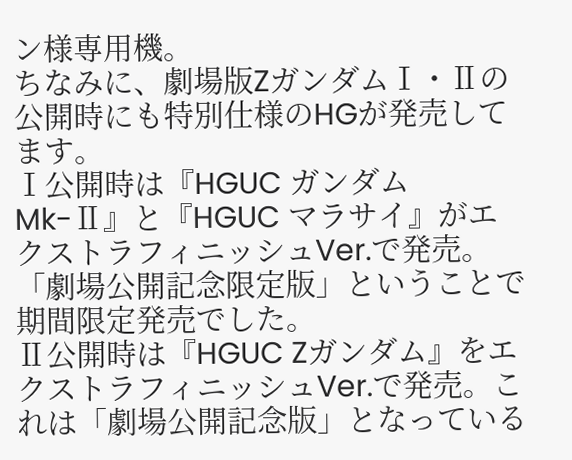ン様専用機。
ちなみに、劇場版ZガンダムⅠ・Ⅱの公開時にも特別仕様のHGが発売してます。
Ⅰ公開時は『HGUC ガンダムMk-Ⅱ』と『HGUC マラサイ』がエクストラフィニッシュVer.で発売。「劇場公開記念限定版」ということで期間限定発売でした。
Ⅱ公開時は『HGUC Zガンダム』をエクストラフィニッシュVer.で発売。これは「劇場公開記念版」となっている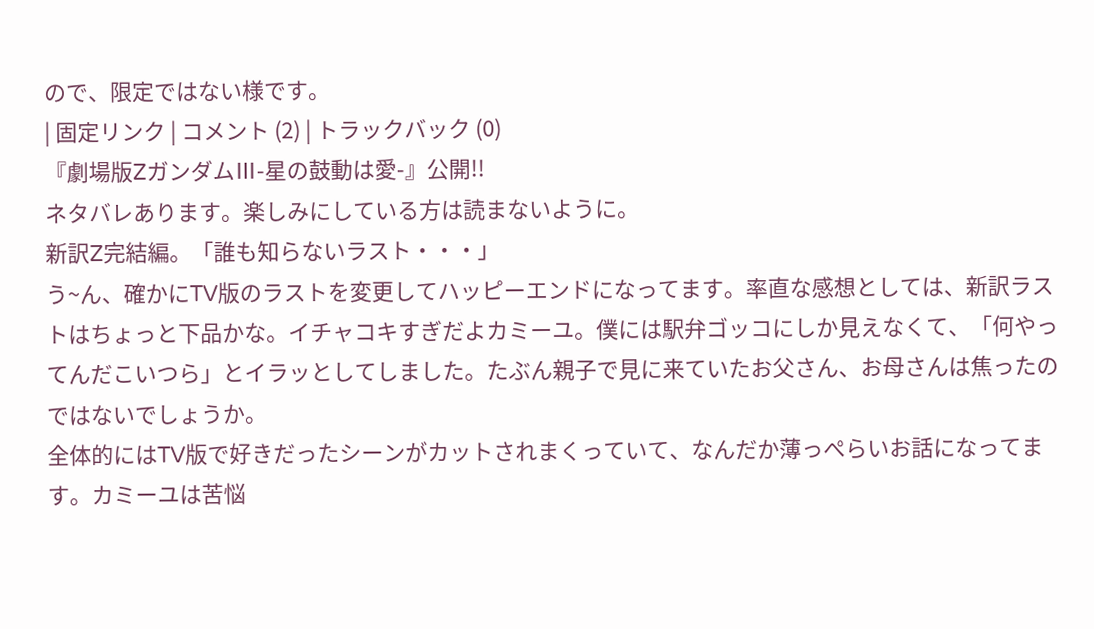ので、限定ではない様です。
| 固定リンク | コメント (2) | トラックバック (0)
『劇場版ZガンダムⅢ-星の鼓動は愛-』公開!!
ネタバレあります。楽しみにしている方は読まないように。
新訳Z完結編。「誰も知らないラスト・・・」
う~ん、確かにTV版のラストを変更してハッピーエンドになってます。率直な感想としては、新訳ラストはちょっと下品かな。イチャコキすぎだよカミーユ。僕には駅弁ゴッコにしか見えなくて、「何やってんだこいつら」とイラッとしてしました。たぶん親子で見に来ていたお父さん、お母さんは焦ったのではないでしょうか。
全体的にはTV版で好きだったシーンがカットされまくっていて、なんだか薄っぺらいお話になってます。カミーユは苦悩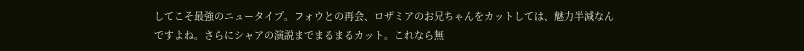してこそ最強のニュータイプ。フォウとの再会、ロザミアのお兄ちゃんをカットしては、魅力半減なんですよね。さらにシャアの演説までまるまるカット。これなら無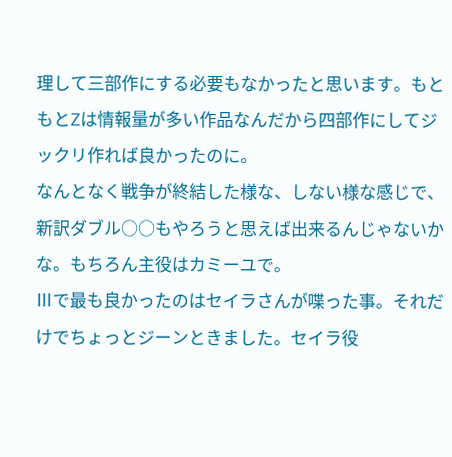理して三部作にする必要もなかったと思います。もともとZは情報量が多い作品なんだから四部作にしてジックリ作れば良かったのに。
なんとなく戦争が終結した様な、しない様な感じで、新訳ダブル○○もやろうと思えば出来るんじゃないかな。もちろん主役はカミーユで。
Ⅲで最も良かったのはセイラさんが喋った事。それだけでちょっとジーンときました。セイラ役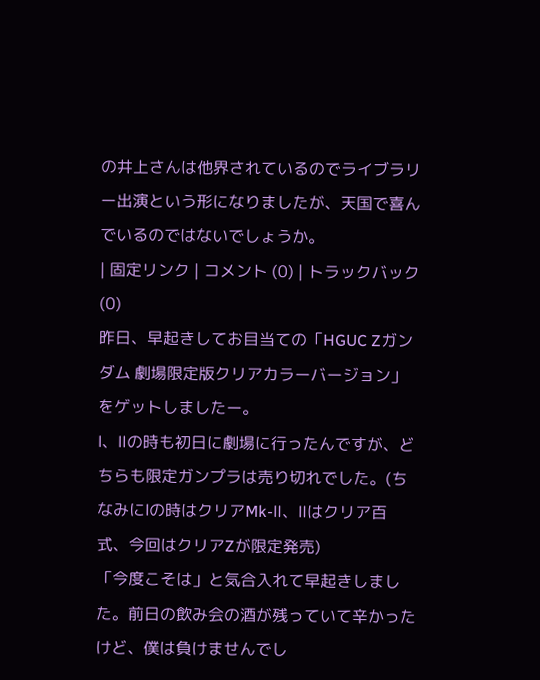の井上さんは他界されているのでライブラリー出演という形になりましたが、天国で喜んでいるのではないでしょうか。
| 固定リンク | コメント (0) | トラックバック (0)
昨日、早起きしてお目当ての「HGUC Zガンダム 劇場限定版クリアカラーバージョン」をゲットしましたー。
Ⅰ、Ⅱの時も初日に劇場に行ったんですが、どちらも限定ガンプラは売り切れでした。(ちなみにⅠの時はクリアMk-Ⅱ、Ⅱはクリア百式、今回はクリアZが限定発売)
「今度こそは」と気合入れて早起きしました。前日の飲み会の酒が残っていて辛かったけど、僕は負けませんでし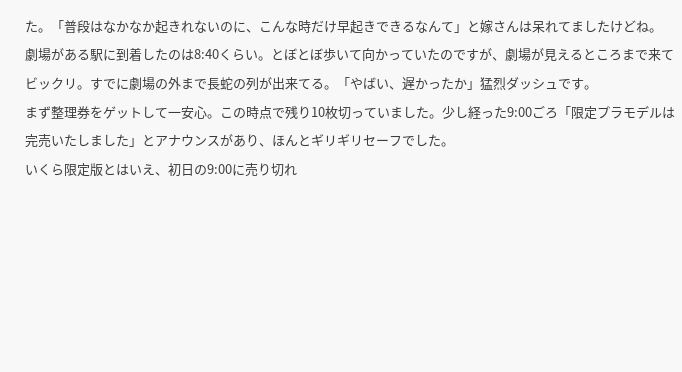た。「普段はなかなか起きれないのに、こんな時だけ早起きできるなんて」と嫁さんは呆れてましたけどね。
劇場がある駅に到着したのは8:40くらい。とぼとぼ歩いて向かっていたのですが、劇場が見えるところまで来てビックリ。すでに劇場の外まで長蛇の列が出来てる。「やばい、遅かったか」猛烈ダッシュです。
まず整理券をゲットして一安心。この時点で残り10枚切っていました。少し経った9:00ごろ「限定プラモデルは完売いたしました」とアナウンスがあり、ほんとギリギリセーフでした。
いくら限定版とはいえ、初日の9:00に売り切れ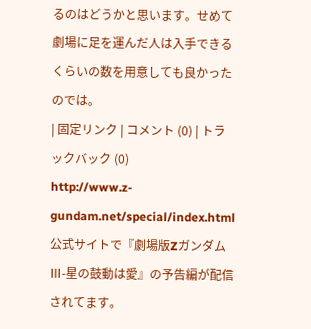るのはどうかと思います。せめて劇場に足を運んだ人は入手できるくらいの数を用意しても良かったのでは。
| 固定リンク | コメント (0) | トラックバック (0)
http://www.z-gundam.net/special/index.html
公式サイトで『劇場版ZガンダムⅢ-星の鼓動は愛』の予告編が配信されてます。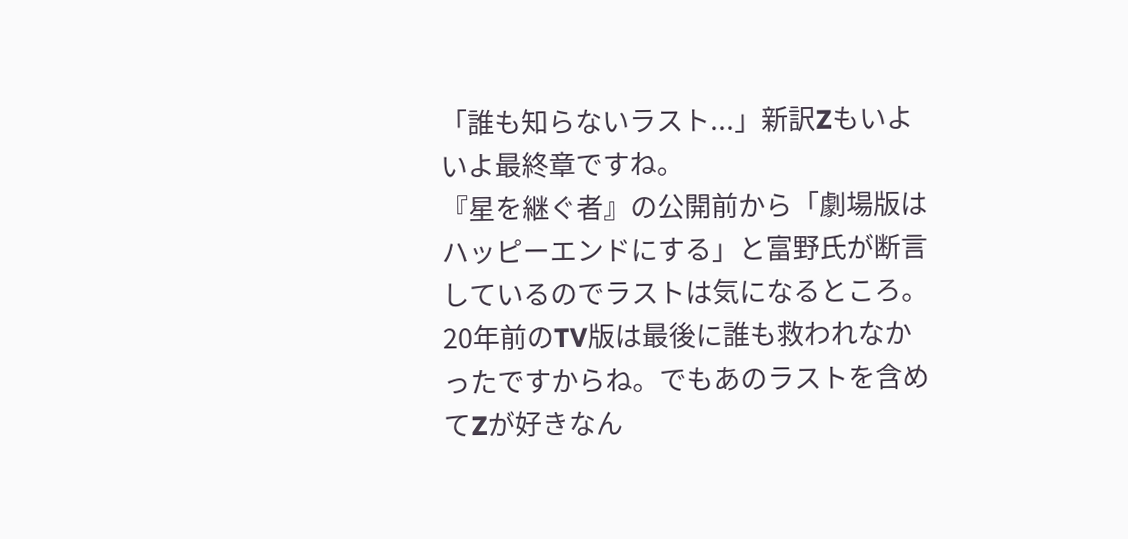「誰も知らないラスト...」新訳Zもいよいよ最終章ですね。
『星を継ぐ者』の公開前から「劇場版はハッピーエンドにする」と富野氏が断言しているのでラストは気になるところ。20年前のTV版は最後に誰も救われなかったですからね。でもあのラストを含めてZが好きなん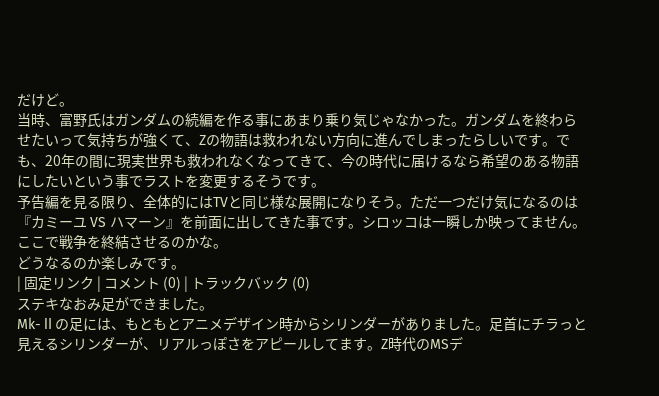だけど。
当時、富野氏はガンダムの続編を作る事にあまり乗り気じゃなかった。ガンダムを終わらせたいって気持ちが強くて、Zの物語は救われない方向に進んでしまったらしいです。でも、20年の間に現実世界も救われなくなってきて、今の時代に届けるなら希望のある物語にしたいという事でラストを変更するそうです。
予告編を見る限り、全体的にはTVと同じ様な展開になりそう。ただ一つだけ気になるのは『カミーユ VS ハマーン』を前面に出してきた事です。シロッコは一瞬しか映ってません。ここで戦争を終結させるのかな。
どうなるのか楽しみです。
| 固定リンク | コメント (0) | トラックバック (0)
ステキなおみ足ができました。
Mk-Ⅱの足には、もともとアニメデザイン時からシリンダーがありました。足首にチラっと見えるシリンダーが、リアルっぽさをアピールしてます。Z時代のMSデ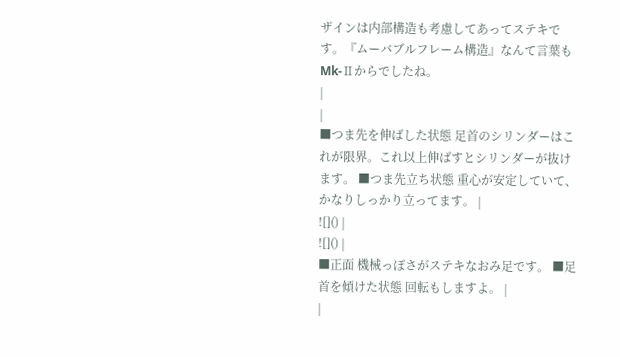ザインは内部構造も考慮してあってステキです。『ムーバブルフレーム構造』なんて言葉もMk-Ⅱからでしたね。
|
|
■つま先を伸ばした状態 足首のシリンダーはこれが限界。これ以上伸ばすとシリンダーが抜けます。 ■つま先立ち状態 重心が安定していて、かなりしっかり立ってます。 |
![]() |
![]() |
■正面 機械っぽさがステキなおみ足です。 ■足首を傾けた状態 回転もしますよ。 |
|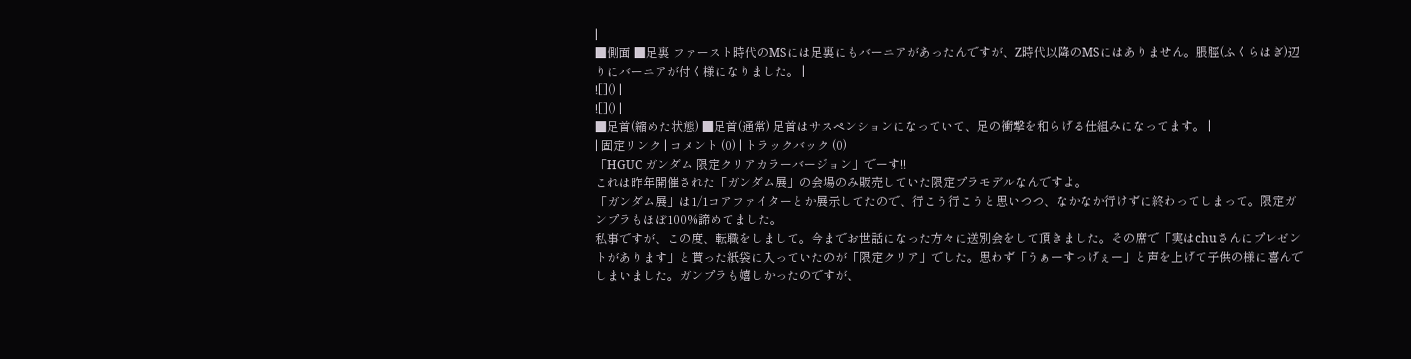|
■側面 ■足裏 ファースト時代のMSには足裏にもバーニアがあったんですが、Z時代以降のMSにはありません。脹脛(ふくらはぎ)辺りにバーニアが付く様になりました。 |
![]() |
![]() |
■足首(縮めた状態) ■足首(通常) 足首はサスペンションになっていて、足の衝撃を和らげる仕組みになってます。 |
| 固定リンク | コメント (0) | トラックバック (0)
「HGUC ガンダム 限定クリアカラーバージョン」でーす!!
これは昨年開催された「ガンダム展」の会場のみ販売していた限定プラモデルなんですよ。
「ガンダム展」は1/1コアファイターとか展示してたので、行こう行こうと思いつつ、なかなか行けずに終わってしまって。限定ガンプラもほぼ100%諦めてました。
私事ですが、この度、転職をしまして。今までお世話になった方々に送別会をして頂きました。その席で「実はchuさんにプレゼントがあります」と貰った紙袋に入っていたのが「限定クリア」でした。思わず「うぁーすっげぇー」と声を上げて子供の様に喜んでしまいました。ガンプラも嬉しかったのですが、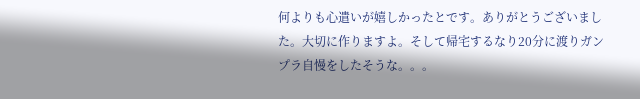何よりも心遣いが嬉しかったとです。ありがとうございました。大切に作りますよ。そして帰宅するなり20分に渡りガンプラ自慢をしたそうな。。。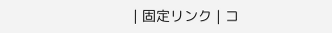| 固定リンク | コ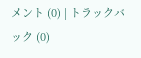メント (0) | トラックバック (0)